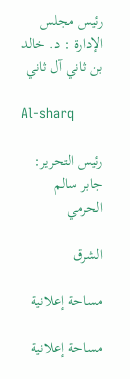رئيس مجلس الإدارة : د. خالد بن ثاني آل ثاني

Al-sharq

رئيس التحرير: جابر سالم الحرمي

الشرق

مساحة إعلانية

مساحة إعلانية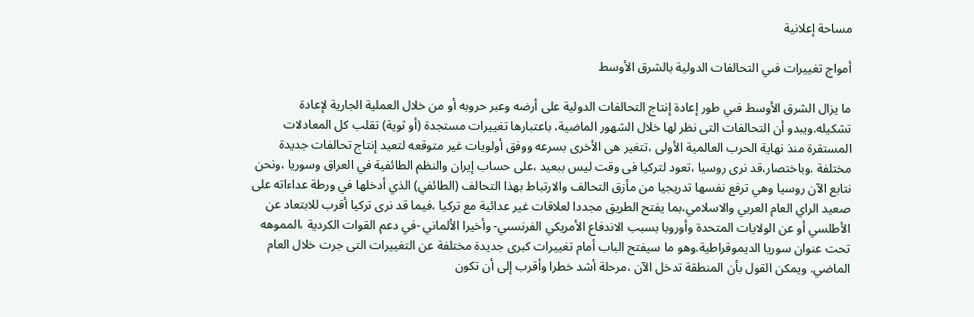مساحة إعلانية

أمواج تغييرات فىي التحالفات الدولية بالشرق الأوسط

ما يزال الشرق الأوسط فىي طور إعادة إنتاج التحالفات الدولية على أرضه وعبر حروبه أو من خلال العملية الجارية لإعادة تشكيله.ويبدو أن التحالفات التى نظر لها خلال الشهور الماضية، باعتبارها تغييرات مستجدة (أو ثوية) تقلب كل المعادلات المستقرة منذ نهاية الحرب العالمية الأولى ،تتغير هى الأخرى بسرعه ووفق أولويات غير متوقعه لتعيد إنتاج تحالفات جديدة مختلفة .وباختصار،قد نرى روسيا ،تعود لتركيا فى وقت ليس ببعيد ،على حساب إيران والنظم الطائفية في العراق وسوريا ،ونحن نتابع الآن روسيا وهي ترفع نفسها تدريجيا من مأزق التحالف والارتباط بهذا التحالف (الطائفي) الذي أدخلها في ورطة عداءاته على صعيد الراي العام العربي والاسلامي،بما يفتح الطريق مجددا لعلاقات غير عدائية مع تركيا ،فيما قد نرى تركيا أقرب للابتعاد عن الأطلسي أو عن الولايات المتحدة وأوروبا بسبب الاندفاع الأمريكي الفرنسىي- وأخيرا الألماني -في دعم القوات الكردية ،المموهه تحت عنوان سوريا الديموقراطية.وهو ما سيفتح الباب أمام تغييرات كبرى جديدة مختلفة عن التغييرات التى جرت خلال العام الماضي. ويمكن القول بأن المنطقة تدخل الآن ،مرحلة أشد خطرا وأقرب إلى أن تكون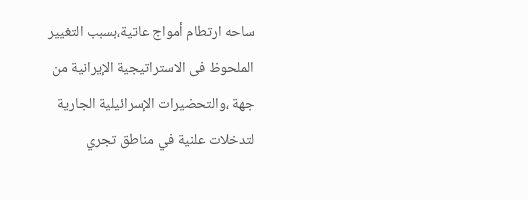ساحه ارتطام أمواج عاتية،بسبب التغيير الملحوظ فى الاستراتيجية الإيرانية من جهة ،والتحضيرات الإسرائيلية الجارية لتدخلات علنية في مناطق تجري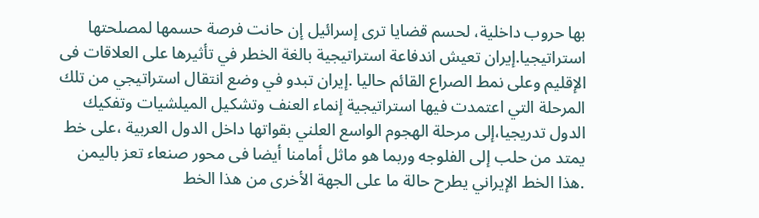بها حروب داخلية، لحسم قضايا ترى إسرائيل إن حانت فرصة حسمها لمصلحتها استراتيجيا.إيران تعيش اندفاعة استراتيجية بالغة الخطر في تأثيرها على العلاقات فى الإقليم وعلى نمط الصراع القائم حاليا .إيران تبدو في وضع انتقال استراتيجي من تلك المرحلة التي اعتمدت فيها استراتيجية إنماء العنف وتشكيل الميلشيات وتفكيك الدول تدريجيا،إلى مرحلة الهجوم الواسع العلني بقواتها داخل الدول العربية ،على خط يمتد من حلب إلى الفلوجه وربما هو ماثل أمامنا أيضا فى محور صنعاء تعز باليمن .هذا الخط الإيراني يطرح حالة ما على الجهة الأخرى من هذا الخط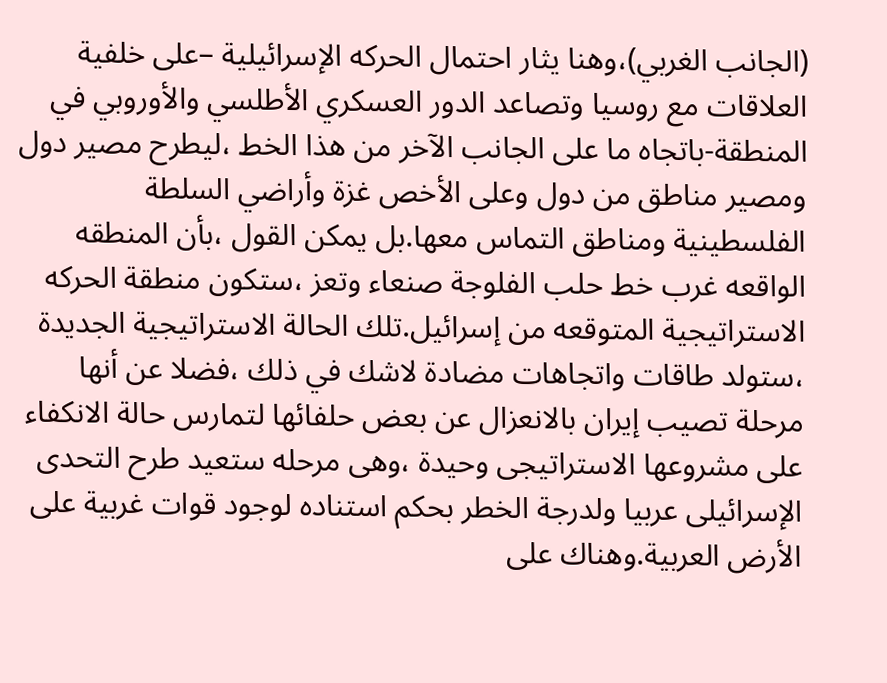(الجانب الغربي)،وهنا يثار احتمال الحركه الإسرائيلية –على خلفية العلاقات مع روسيا وتصاعد الدور العسكري الأطلسي والأوروبي في المنطقة-باتجاه ما على الجانب الآخر من هذا الخط ،ليطرح مصير دول ومصير مناطق من دول وعلى الأخص غزة وأراضي السلطة الفلسطينية ومناطق التماس معها.بل يمكن القول ،بأن المنطقه الواقعه غرب خط حلب الفلوجة صنعاء وتعز ،ستكون منطقة الحركه الاستراتيجية المتوقعه من إسرائيل.تلك الحالة الاستراتيجية الجديدة ،ستولد طاقات واتجاهات مضادة لاشك في ذلك ،فضلا عن أنها مرحلة تصيب إيران بالانعزال عن بعض حلفائها لتمارس حالة الانكفاء على مشروعها الاستراتيجى وحيدة ،وهى مرحله ستعيد طرح التحدى الإسرائيلى عربيا ولدرجة الخطر بحكم استناده لوجود قوات غربية على الأرض العربية.وهناك على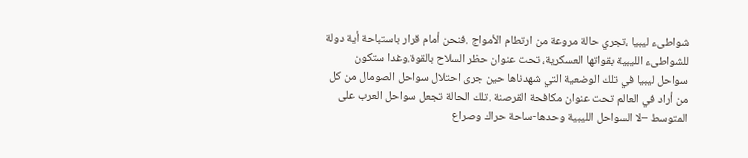شواطىء ليبيا ،تجري حالة مروعة من ارتطام الأمواج .فنحن أمام قرار باستباحة أية دولة للشواطىء الليبية بقواتها العسكرية، تحت عنوان حظر السلاح بالقوة.وغدا ستكون سواحل ليبيا في تلك الوضعية التي شهدناها حين جرى احتلال سواحل الصومال من كل من أراد في العالم تحت عنوان مكافحة القرصنة .تلك الحالة تجعل سواحل العرب على المتوسط –لا السواحل الليبية وحدها-ساحة حراك وصراع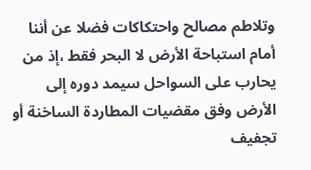وتلاطم مصالح واحتكاكات فضلا عن أننا أمام استباحة الأرض لا البحر فقط ،إذ من يحارب على السواحل سيمد دوره إلى الأرض وفق مقضيات المطاردة الساخنة أو تجفيف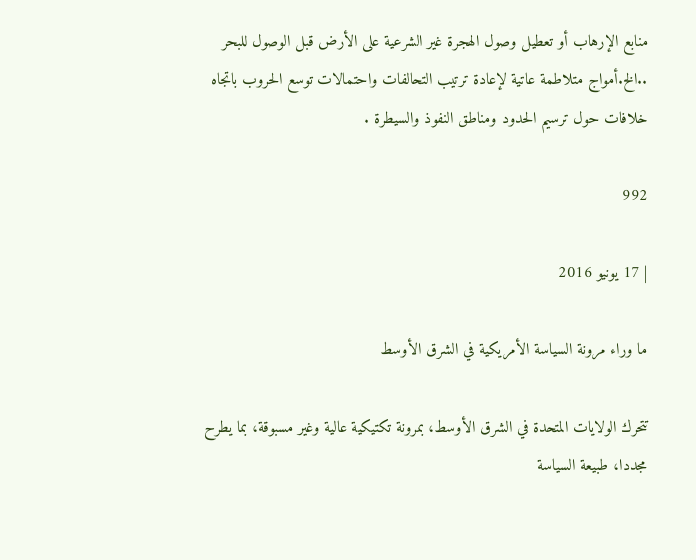منابع الإرهاب أو تعطيل وصول الهجرة غير الشرعية على الأرض قبل الوصول للبحر ..الخ.أمواج متلاطمة عاتية لإعادة ترتيب التحالفات واحتمالات توسع الحروب باتجاه خلافات حول ترسيم الحدود ومناطق النفوذ والسيطرة .

992

| 17 يونيو 2016

ما وراء مرونة السياسة الأمريكية في الشرق الأوسط

تتحرك الولايات المتحدة في الشرق الأوسط، بمرونة تكتيكية عالية وغير مسبوقة، بما يطرح مجددا، طبيعة السياسة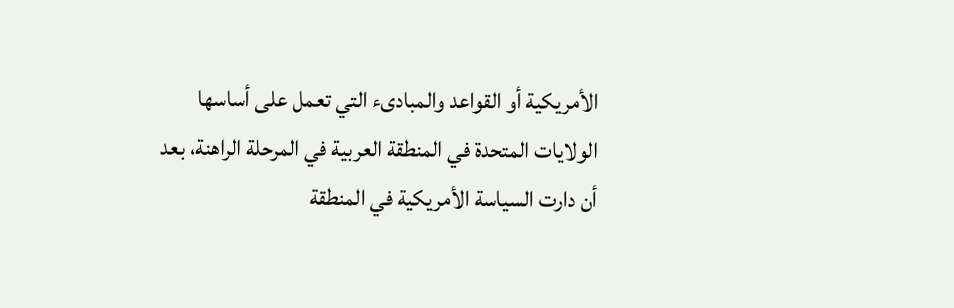الأمريكية أو القواعد والمبادىء التي تعمل على أساسها الولايات المتحدة في المنطقة العربية في المرحلة الراهنة، بعد أن دارت السياسة الأمريكية في المنطقة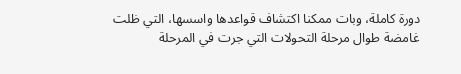دورة كاملة، وبات ممكنا اكتشاف قواعدها واسسها، التي ظلت غامضة طوال مرحلة التحولات التي جرت في المرحلة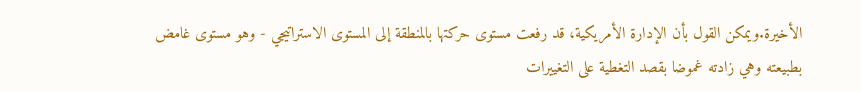الأخيرة.ويمكن القول بأن الإدارة الأمريكية، قد رفعت مستوى حركتها بالمنطقة إلى المستوى الاستراتيجي - وهو مستوى غامض بطبيعته وهي زادته غموضا بقصد التغطية على التغييرات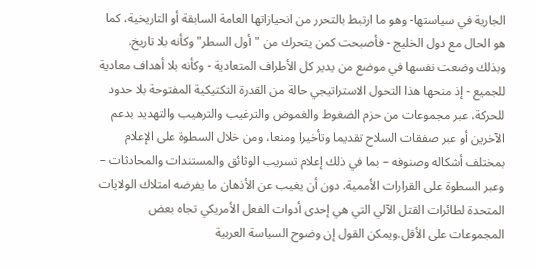الجارية في سياستها- وهو ما ارتبط بالتحرر من انحيازاتها العامة السابقة أو التاريخية، كما هو الحال مع دول الخليج - فأصبحت كمن يتحرك من "أول السطر" وكأنه بلا تاريخ. وبذلك وضعت نفسها في موضع من يدير كل الأطراف المتعادية - وكأنه بلا أهداف معادية للجميع - إذ منحها هذا التحول الاستراتيجي حالة من القدرة التكتيكية المفتوحة بلا حدود للحركة، عبر مجموعات من حزم الضغوط والغموض والترغيب والترهيب والتهديد بدعم الآخرين أو عبر صفقات السلاح تقديما وتأخيرا ومنعا، ومن خلال السطوة على الإعلام بمختلف أشكاله وصنوفه – بما في ذلك إعلام تسريب الوثائق والمستندات والمحادثات – وعبر السطوة على القرارات الأممية. دون أن يغيب عن الأذهان ما يفرضه امتلاك الولايات المتحدة لطائرات القتل الآلي التي هي إحدى أدوات الفعل الأمريكي تجاه بعض المجموعات على الأقل.ويمكن القول إن وضوح السياسة العربية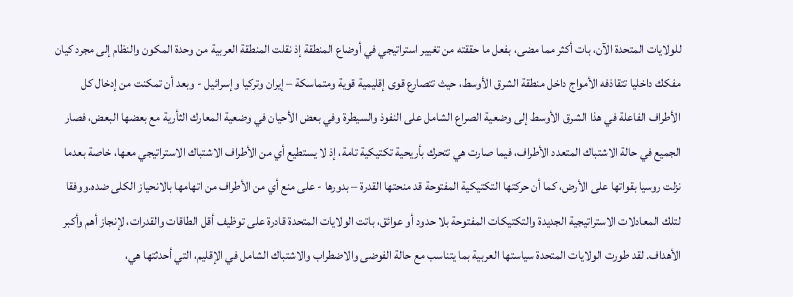للولايات المتحدة الآن، بات أكثر مما مضى، بفعل ما حققته من تغيير استراتيجي في أوضاع المنطقة إذ نقلت المنطقة العربية من وحدة المكون والنظام إلى مجرد كيان مفكك داخليا تتقاذفه الأمواج داخل منطقة الشرق الأوسط، حيث تتصارع قوى إقليمية قوية ومتماسكة – إيران وتركيا وإسرائيل - وبعد أن تمكنت من إدخال كل الأطراف الفاعلة في هذا الشرق الأوسط إلى وضعية الصراع الشامل على النفوذ والسيطرة وفي بعض الأحيان في وضعية المعارك الثأرية مع بعضها البعض، فصار الجميع في حالة الاشتباك المتعدد الأطراف، فيما صارت هي تتحرك بأريحية تكتيكية تامة، إذ لا يستطيع أي من الأطراف الاشتباك الاستراتيجي معها، خاصة بعدما نزلت روسيا بقواتها على الأرض، كما أن حركتها التكتيكية المفتوحة قد منحتها القدرة – بدورها - على منع أي من الأطراف من اتهامها بالانحياز الكلى ضده.ووفقا لتلك المعادلات الاستراتيجية الجديدة والتكتيكات المفتوحة بلا حدود أو عوائق، باتت الولايات المتحدة قادرة على توظيف أقل الطاقات والقدرات، لإنجاز أهم وأكبر الأهداف. لقد طورت الولايات المتحدة سياستها العربية بما يتناسب مع حالة الفوضى والاضطراب والاشتباك الشامل في الإقليم، التي أحدثتها هي،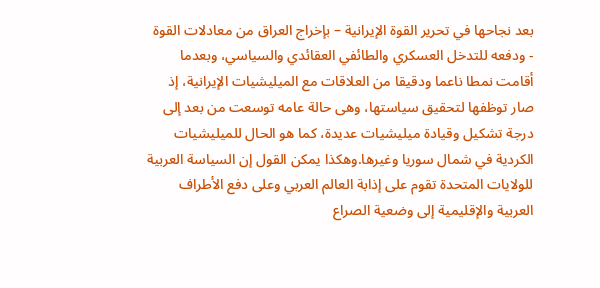بعد نجاحها في تحرير القوة الإيرانية – بإخراج العراق من معادلات القوة - ودفعه للتدخل العسكري والطائفي العقائدي والسياسي، وبعدما أقامت نمطا ناعما ودقيقا من العلاقات مع الميليشيات الإيرانية، إذ صار توظفها لتحقيق سياستها، وهى حالة عامه توسعت من بعد إلى درجة تشكيل وقيادة ميليشيات عديدة، كما هو الحال للميليشيات الكردية في شمال سوريا وغيرها.وهكذا يمكن القول إن السياسة العربية للولايات المتحدة تقوم على إذابة العالم العربي وعلى دفع الأطراف العربية والإقليمية إلى وضعية الصراع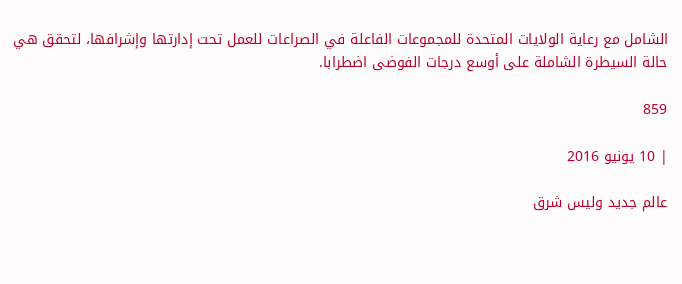الشامل مع رعاية الولايات المتحدة للمجموعات الفاعلة في الصراعات للعمل تحت إدارتها وإشرافها، لتحقق هي حالة السيطرة الشاملة على أوسع درجات الفوضى اضطرابا.

859

| 10 يونيو 2016

عالم جديد وليس شرق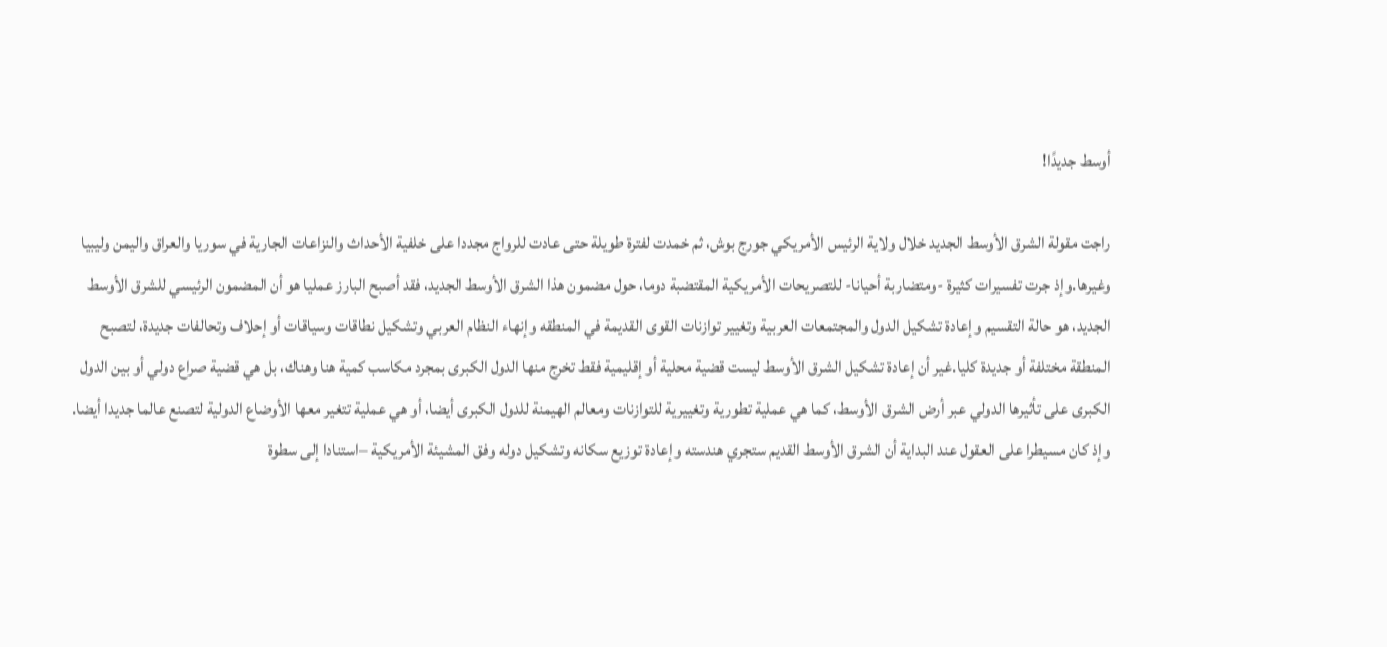أوسط جديدًا!

راجت مقولة الشرق الأوسط الجديد خلال ولاية الرئيس الأمريكي جورج بوش، ثم خمدت لفترة طويلة حتى عادت للرواج مجددا على خلفية الأحداث والنزاعات الجارية في سوريا والعراق واليمن وليبيا وغيرها.وإذ جرت تفسيرات كثيرة -ومتضاربة أحيانا- للتصريحات الأمريكية المقتضبة دوما، حول مضمون هذا الشرق الأوسط الجديد، فقد أصبح البارز عمليا هو أن المضمون الرئيسي للشرق الأوسط الجديد، هو حالة التقسيم وإعادة تشكيل الدول والمجتمعات العربية وتغيير توازنات القوى القديمة في المنطقه وإنهاء النظام العربي وتشكيل نطاقات وسياقات أو إحلاف وتحالفات جديدة، لتصبح المنطقة مختلفة أو جديدة كليا.غير أن إعادة تشكيل الشرق الأوسط ليست قضية محلية أو إقليمية فقط تخرج منها الدول الكبرى بمجرد مكاسب كمية هنا وهناك، بل هي قضية صراع دولي أو بين الدول الكبرى على تأثيرها الدولي عبر أرض الشرق الأوسط، كما هي عملية تطورية وتغييرية للتوازنات ومعالم الهيمنة للدول الكبرى أيضا، أو هي عملية تتغير معها الأوضاع الدولية لتصنع عالما جديدا أيضا. وإذ كان مسيطرا على العقول عند البداية أن الشرق الأوسط القديم ستجري هندسته وإعادة توزيع سكانه وتشكيل دوله وفق المشيئة الأمريكية –استنادا إلى سطوة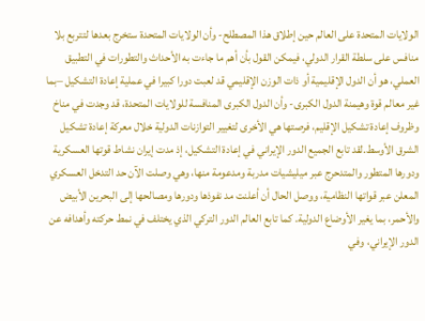الولايات المتحدة على العالم حين إطلاق هذا المصطلح- وأن الولايات المتحدة ستخرج بعدها لتتربع بلا منافس على سلطة القرار الدولي، فيمكن القول بأن أهم ما جاءت به الأحداث والتطورات في التطبيق العملي، هو أن الدول الإقليمية أو ذات الوزن الإقليمي قد لعبت دورا كبيرا في عملية إعادة التشكيل –بما غير معالم قوة وهيمنة الدول الكبرى- وأن الدول الكبرى المنافسة للولايات المتحدة، قد وجدت في مناخ وظروف إعادة تشكيل الإقليم، فرصتها هي الأخرى لتغيير التوازنات الدولية خلال معركة إعادة تشكيل الشرق الأوسط.لقد تابع الجميع الدور الإيراني في إعادة التشكيل، إذ مدت إيران نشاط قوتها العسكرية ودورها المتطور والمتدحرج عبر ميليشيات مدربة ومدعومة منها، وهي وصلت الآن حد التدخل العسكري المعلن عبر قواتها النظامية، ووصل الحال أن أعلنت مد نفوذها ودورها ومصالحها إلى البحرين الأبيض والأحمر، بما يغير الأوضاع الدولية. كما تابع العالم الدور التركي الذي يختلف في نمط حركته وأهدافه عن الدور الإيراني، وفي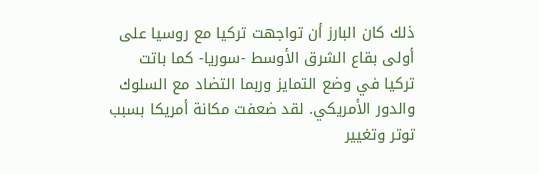ذلك كان البارز أن تواجهت تركيا مع روسيا على أولى بقاع الشرق الأوسط -سوريا- كما باتت تركيا في وضع التمايز وربما التضاد مع السلوك والدور الأمريكي. لقد ضعفت مكانة أمريكا بسبب توتر وتغيير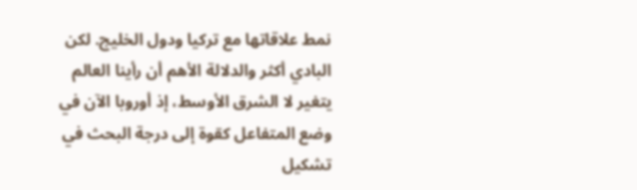نمط علاقاتها مع تركيا ودول الخليج. لكن البادي أكثر والدلالة الأهم أن رأينا العالم يتغير لا الشرق الأوسط، إذ أوروبا الآن في وضع المتفاعل كقوة إلى درجة البحث في تشكيل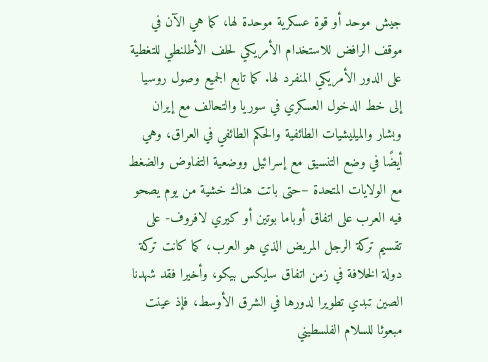جيش موحد أو قوة عسكرية موحدة لها، كما هي الآن في موقف الرافض للاستخدام الأمريكي لحلف الأطلنطي للتغطية على الدور الأمريكي المنفرد لها. كما تابع الجميع وصول روسيا إلى خط الدخول العسكري في سوريا والتحالف مع إيران وبشار والميليشيات الطائفية والحكم الطائفي في العراق، وهي أيضًا في وضع التنسيق مع إسرائيل ووضعية التفاوض والضغط مع الولايات المتحدة –حتى باتت هناك خشية من يوم يصحو فيه العرب على اتفاق أوباما بوتين أو كيري لافروف- على تقسيم تركة الرجل المريض الذي هو العرب، كما كانت تركة دولة الخلافة في زمن اتفاق سايكس بيكو، وأخيرا فقد شهدنا الصين تبدي تطويرا لدورها في الشرق الأوسط، فإذ عينت مبعوثا للسلام الفلسطيني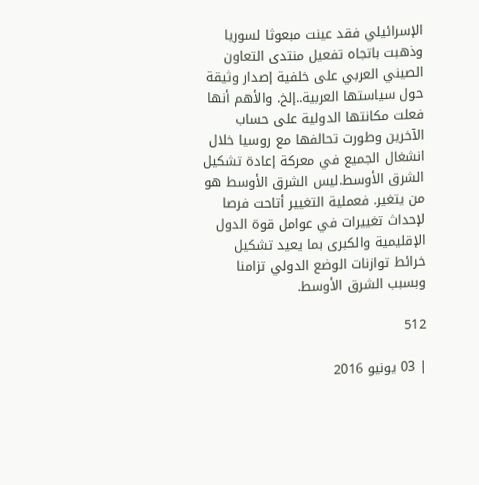الإسرائيلي فقد عينت مبعوثا لسوريا وذهبت باتجاه تفعيل منتدى التعاون الصيني العربي على خلفية إصدار وثيقة حول سياستها العربية..إلخ. والأهم أنها فعلت مكانتها الدولية على حساب الآخرين وطورت تحالفها مع روسيا خلال انشغال الجميع في معركة إعادة تشكيل الشرق الأوسط.ليس الشرق الأوسط هو من يتغير. فعملية التغيير أتاحت فرصا لإحداث تغييرات في عوامل قوة الدول الإقليمية والكبرى بما يعيد تشكيل خرائط توازنات الوضع الدولي تزامنا وبسبب الشرق الأوسط.

512

| 03 يونيو 2016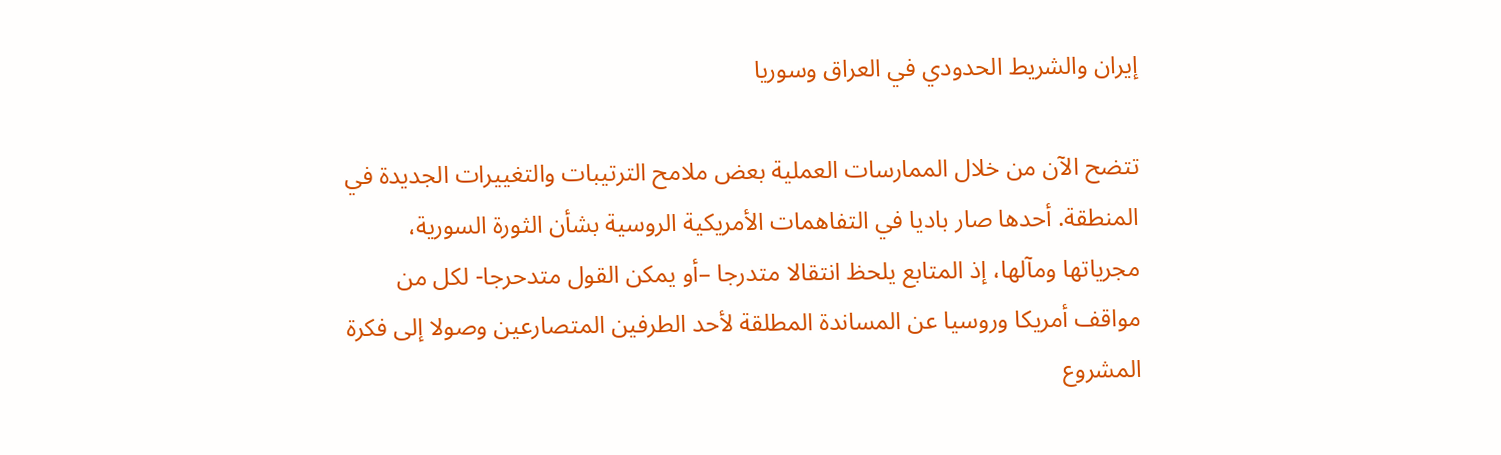إيران والشريط الحدودي في العراق وسوريا

تتضح الآن من خلال الممارسات العملية بعض ملامح الترتيبات والتغييرات الجديدة في المنطقة. أحدها صار باديا في التفاهمات الأمريكية الروسية بشأن الثورة السورية، مجرياتها ومآلها، إذ المتابع يلحظ انتقالا متدرجا –أو يمكن القول متدحرجا- لكل من مواقف أمريكا وروسيا عن المساندة المطلقة لأحد الطرفين المتصارعين وصولا إلى فكرة المشروع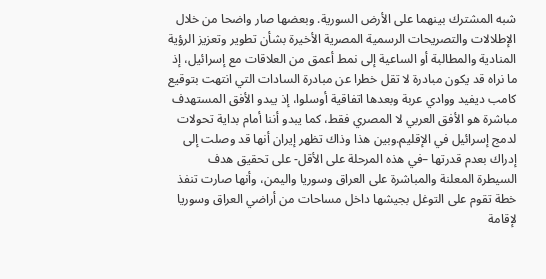شبه المشترك بينهما على الأرض السورية. وبعضها صار واضحا من خلال الإطلالات والتصريحات الرسمية المصرية الأخيرة بشأن تطوير وتعزيز الرؤية المنادية والمطالبة أو الساعية إلى نمط أعمق من العلاقات مع إسرائيل، إذ ما نراه قد يكون مبادرة لا تقل خطرا عن مبادرة السادات التي انتهت بتوقيع كامب ديفيد ووادي عربة وبعدها اتفاقية أوسلوا، إذ يبدو الأفق المستهدف مباشرة هو الأفق العربي لا المصري فقط، كما يبدو أننا أمام بداية تحولات لدمج إسرائيل في الإقليم.وبين هذا وذاك تظهر إيران أنها قد وصلت إلى إدراك بعدم قدرتها –في هذه المرحلة على الأقل- على تحقيق هدف السيطرة المعلنة والمباشرة على العراق وسوريا واليمن، وأنها صارت تنفذ خطة تقوم على التوغل بجيشها داخل مساحات من أراضي العراق وسوريا لإقامة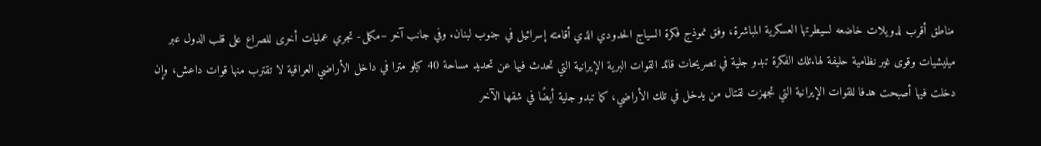مناطق أقرب لدويلات خاضعه لسيطرتها العسكرية المباشرة، وفق نموذج فكرة السياج الحدودي الذي أقامته إسرائيل في جنوب لبنان. وفي جانب آخر –مكمل- تجري عمليات أخرى للصراع على قلب الدول عبر ميليشيات وقوى غير نظامية حليفة لها.تلك الفكرة تبدو جلية في تصريحات قائد القوات البرية الإيرانية التي تحدث فيها عن تحديد مساحة 40 كيلو مترا في داخل الأراضي العراقية لا تقترب منها قوات داعش، وإن دخلت فيها أصبحت هدفا للقوات الإيرانية التي تجهزت لقتال من يدخل في تلك الأراضي، كما تبدو جلية أيضًا في شقها الآخر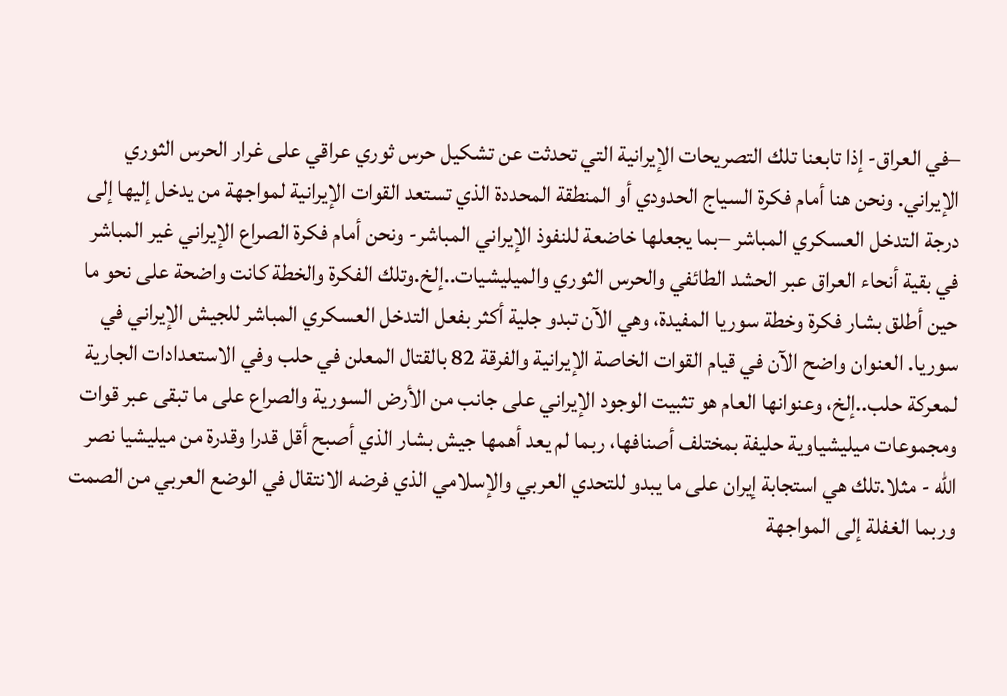–في العراق- إذا تابعنا تلك التصريحات الإيرانية التي تحدثت عن تشكيل حرس ثوري عراقي على غرار الحرس الثوري الإيراني. ونحن هنا أمام فكرة السياج الحدودي أو المنطقة المحددة الذي تستعد القوات الإيرانية لمواجهة من يدخل إليها إلى درجة التدخل العسكري المباشر –بما يجعلها خاضعة للنفوذ الإيراني المباشر- ونحن أمام فكرة الصراع الإيراني غير المباشر في بقية أنحاء العراق عبر الحشد الطائفي والحرس الثوري والميليشيات..إلخ.وتلك الفكرة والخطة كانت واضحة على نحو ما حين أطلق بشار فكرة وخطة سوريا المفيدة، وهي الآن تبدو جلية أكثر بفعل التدخل العسكري المباشر للجيش الإيراني في سوريا. العنوان واضح الآن في قيام القوات الخاصة الإيرانية والفرقة 82 بالقتال المعلن في حلب وفي الاستعدادات الجارية لمعركة حلب..إلخ، وعنوانها العام هو تثبيت الوجود الإيراني على جانب من الأرض السورية والصراع على ما تبقى عبر قوات ومجموعات ميليشياوية حليفة بمختلف أصنافها، ربما لم يعد أهمها جيش بشار الذي أصبح أقل قدرا وقدرة من ميليشيا نصر الله - مثلا.تلك هي استجابة إيران على ما يبدو للتحدي العربي والإسلامي الذي فرضه الانتقال في الوضع العربي من الصمت وربما الغفلة إلى المواجهة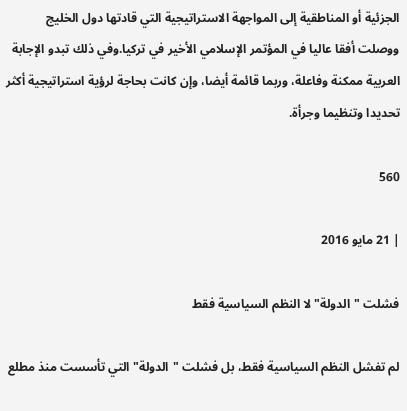الجزئية أو المناطقية إلى المواجهة الاستراتيجية التي قادتها دول الخليج ووصلت أفقا عاليا في المؤتمر الإسلامي الأخير في تركيا.وفي ذلك تبدو الإجابة العربية ممكنة وفاعلة، وربما قائمة أيضا، وإن كانت بحاجة لرؤية استراتيجية أكثر تحديدا وتنظيما وجرأة.

560

| 21 مايو 2016

فشلت "الدولة" لا النظم السياسية فقط

لم تفشل النظم السياسية فقط، بل فشلت "الدولة" التي تأسست منذ مطلع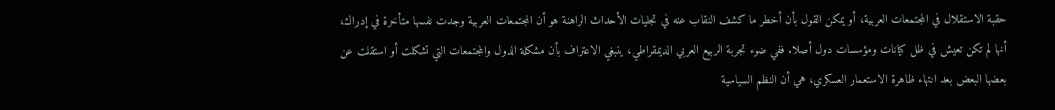حقبة الاستقلال في المجتمعات العربية، أو يمكن القول بأن أخطر ما كشف النقاب عنه في تجليات الأحداث الراهنة هو أن المجتمعات العربية وجدت نفسها متأخرة في إدراك، أنها لم تكن تعيش في ظل كيانات ومؤسسات دول أصلا. ففي ضوء تجربة الربيع العربي الديمقراطي، ينبغي الاعتراف بأن مشكلة الدول والمجتمعات التي تشكلت أو استقلت عن بعضها البعض بعد انتهاء ظاهرة الاستعمار العسكري، هي أن النظم السياسية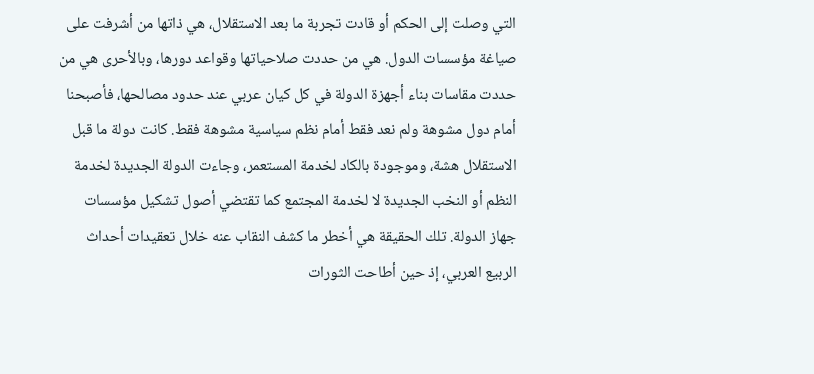التي وصلت إلى الحكم أو قادت تجربة ما بعد الاستقلال، هي ذاتها من أشرفت على صياغة مؤسسات الدول. هي من حددت صلاحياتها وقواعد دورها، وبالأحرى هي من حددت مقاسات بناء أجهزة الدولة في كل كيان عربي عند حدود مصالحها، فأصبحنا أمام دول مشوهة ولم نعد فقط أمام نظم سياسية مشوهة فقط. كانت دولة ما قبل الاستقلال هشة، وموجودة بالكاد لخدمة المستعمر، وجاءت الدولة الجديدة لخدمة النظم أو النخب الجديدة لا لخدمة المجتمع كما تقتضي أصول تشكيل مؤسسات جهاز الدولة. تلك الحقيقة هي أخطر ما كشف النقاب عنه خلال تعقيدات أحداث الربيع العربي، إذ حين أطاحت الثورات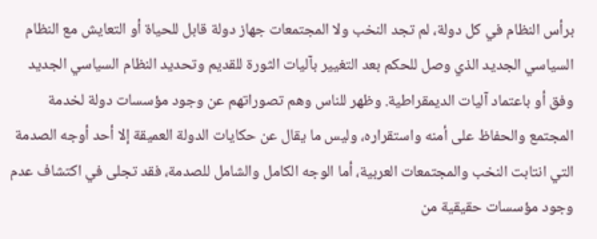برأس النظام في كل دولة، لم تجد النخب ولا المجتمعات جهاز دولة قابل للحياة أو التعايش مع النظام السياسي الجديد الذي وصل للحكم بعد التغيير بآليات الثورة للقديم وتحديد النظام السياسي الجديد وفق أو باعتماد آليات الديمقراطية. وظهر للناس وهم تصوراتهم عن وجود مؤسسات دولة لخدمة المجتمع والحفاظ على أمنه واستقراره، وليس ما يقال عن حكايات الدولة العميقة إلا أحد أوجه الصدمة التي انتابت النخب والمجتمعات العربية، أما الوجه الكامل والشامل للصدمة، فقد تجلى في اكتشاف عدم وجود مؤسسات حقيقية من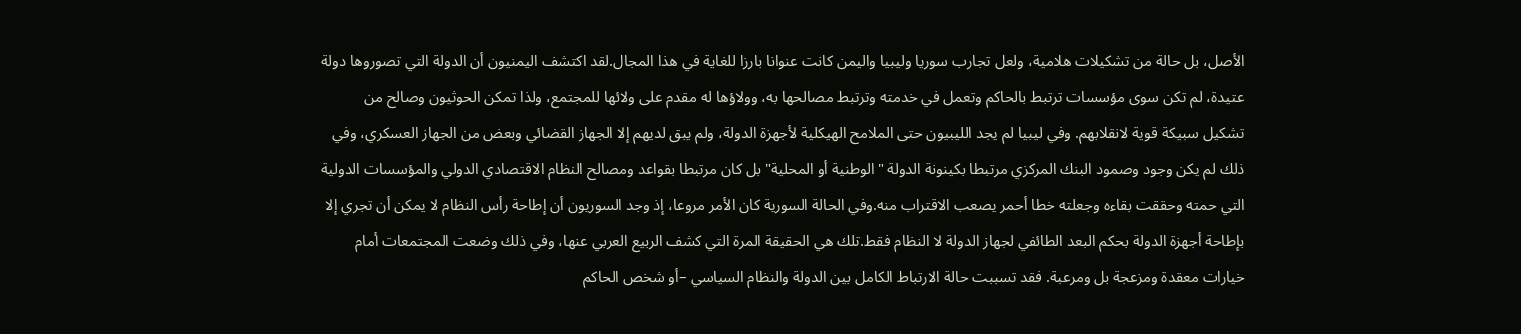الأصل، بل حالة من تشكيلات هلامية، ولعل تجارب سوريا وليبيا واليمن كانت عنوانا بارزا للغاية في هذا المجال.لقد اكتشف اليمنيون أن الدولة التي تصوروها دولة عتيدة، لم تكن سوى مؤسسات ترتبط بالحاكم وتعمل في خدمته وترتبط مصالحها به، وولاؤها له مقدم على ولائها للمجتمع، ولذا تمكن الحوثيون وصالح من تشكيل سبيكة قوية لانقلابهم. وفي ليبيا لم يجد الليبيون حتى الملامح الهيكلية لأجهزة الدولة، ولم يبق لديهم إلا الجهاز القضائي وبعض من الجهاز العسكري، وفي ذلك لم يكن وجود وصمود البنك المركزي مرتبطا بكينونة الدولة "الوطنية أو المحلية" بل كان مرتبطا بقواعد ومصالح النظام الاقتصادي الدولي والمؤسسات الدولية التي حمته وحققت بقاءه وجعلته خطا أحمر يصعب الاقتراب منه.وفي الحالة السورية كان الأمر مروعا، إذ وجد السوريون أن إطاحة رأس النظام لا يمكن أن تجري إلا بإطاحة أجهزة الدولة بحكم البعد الطائفي لجهاز الدولة لا النظام فقط.تلك هي الحقيقة المرة التي كشف الربيع العربي عنها، وفي ذلك وضعت المجتمعات أمام خيارات معقدة ومزعجة بل ومرعبة. فقد تسببت حالة الارتباط الكامل بين الدولة والنظام السياسي –أو شخص الحاكم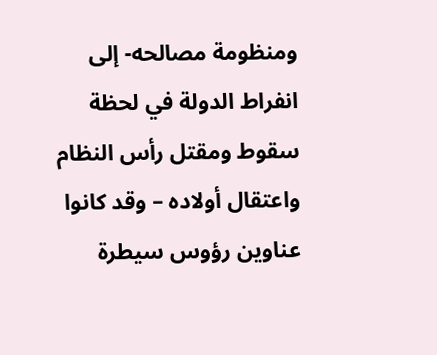ومنظومة مصالحه- إلى انفراط الدولة في لحظة سقوط ومقتل رأس النظام واعتقال أولاده – وقد كانوا عناوين رؤوس سيطرة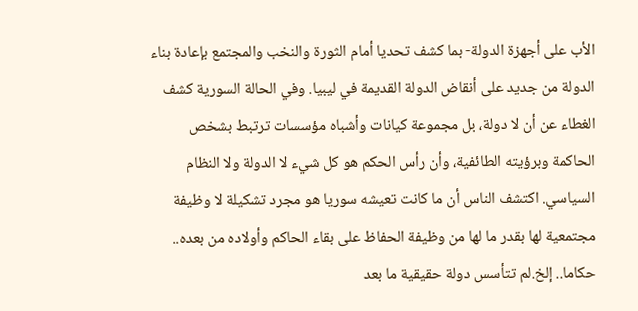الأب على أجهزة الدولة- بما كشف تحديا أمام الثورة والنخب والمجتمع بإعادة بناء الدولة من جديد على أنقاض الدولة القديمة في ليبيا. وفي الحالة السورية كشف الغطاء عن أن لا دولة، بل مجموعة كيانات وأشباه مؤسسات ترتبط بشخص الحاكمة وبرؤيته الطائفية، وأن رأس الحكم هو كل شيء لا الدولة ولا النظام السياسي. اكتشف الناس أن ما كانت تعيشه سوريا هو مجرد تشكيلة لا وظيفة مجتمعية لها بقدر ما لها من وظيفة الحفاظ على بقاء الحاكم وأولاده من بعده.. حكاما.. إلخ.لم تتأسس دولة حقيقية ما بعد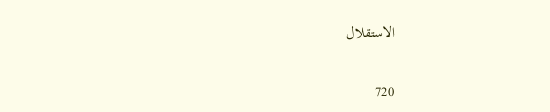الاستقلال

720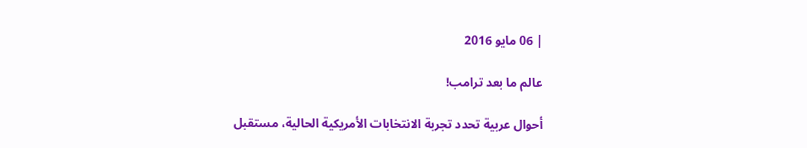| 06 مايو 2016

عالم ما بعد ترامب!

أحوال عربية تحدد تجربة الانتخابات الأمريكية الحالية، مستقبل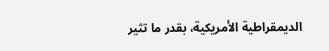الديمقراطية الأمريكية، بقدر ما تثير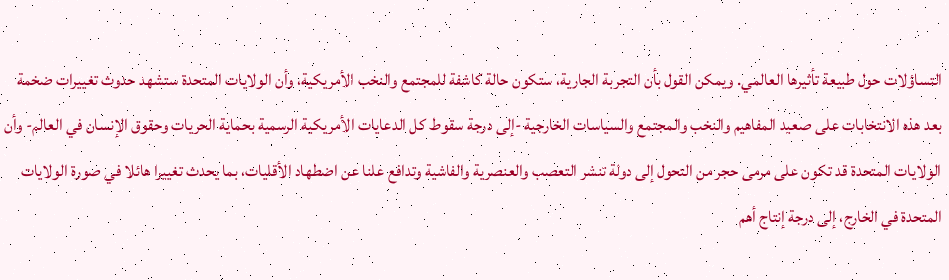التساؤلات حول طبيعة تأثيرها العالمي. ويمكن القول بأن التجربة الجارية، ستكون حالة كاشفة للمجتمع والنخب الأمريكية، وأن الولايات المتحدة ستشهد حدوث تغييرات ضخمة بعد هذه الانتخابات على صعيد المفاهيم والنخب والمجتمع والسياسات الخارجية -إلى درجة سقوط كل الدعايات الأمريكية الرسمية بحماية الحريات وحقوق الإنسان في العالم- وأن الولايات المتحدة قد تكون على مرمى حجر من التحول إلى دولة تنشر التعصب والعنصرية والفاشية وتدافع علنا عن اضطهاد الأقليات، بما يحدث تغييرا هائلا في صورة الولايات المتحدة في الخارج، إلى درجة إنتاج أهم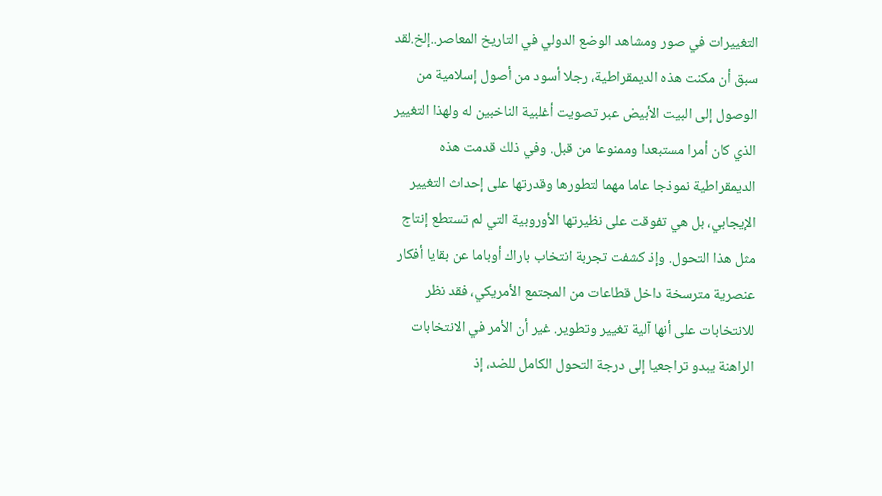التغييرات في صور ومشاهد الوضع الدولي في التاريخ المعاصر..إلخ.لقد سبق أن مكنت هذه الديمقراطية، رجلا أسود من أصول إسلامية من الوصول إلى البيت الأبيض عبر تصويت أغلبية الناخبين له ولهذا التغيير الذي كان أمرا مستبعدا وممنوعا من قبل. وفي ذلك قدمت هذه الديمقراطية نموذجا عاما مهما لتطورها وقدرتها على إحداث التغيير الإيجابي، بل هي تفوقت على نظيرتها الأوروبية التي لم تستطع إنتاج مثل هذا التحول. وإذ كشفت تجربة انتخاب باراك أوباما عن بقايا أفكار عنصرية مترسخة داخل قطاعات من المجتمع الأمريكي، فقد نظر للانتخابات على أنها آلية تغيير وتطوير. غير أن الأمر في الانتخابات الراهنة يبدو تراجعيا إلى درجة التحول الكامل للضد، إذ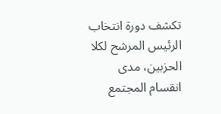تكشف دورة انتخاب الرئيس المرشح لكلا الحزبين، مدى انقسام المجتمع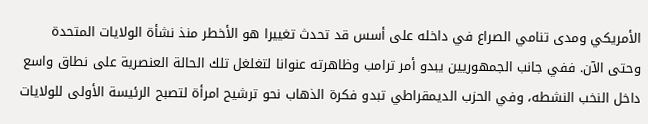الأمريكي ومدى تنامي الصراع في داخله على أسس قد تحدث تغييرا هو الأخطر منذ نشأة الولايات المتحدة وحتى الآن. ففي جانب الجمهوريين يبدو أمر ترامب وظاهرته عنوانا لتغلغل تلك الحالة العنصرية على نطاق واسع داخل النخب النشطه، وفي الحزب الديمقراطي تبدو فكرة الذهاب نحو ترشيح امرأة لتصبح الرئيسة الأولى للولايات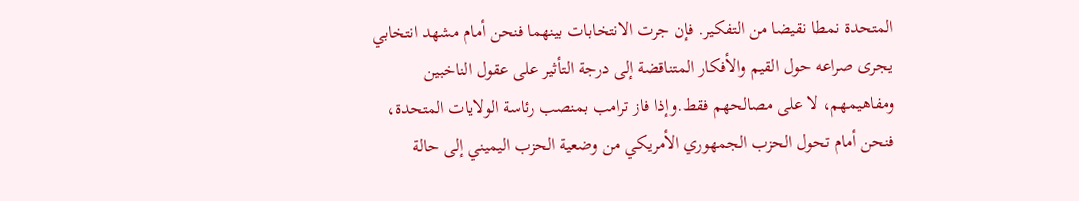المتحدة نمطا نقيضا من التفكير. فإن جرت الانتخابات بينهما فنحن أمام مشهد انتخابي يجرى صراعه حول القيم والأفكار المتناقضة إلى درجة التأثير على عقول الناخبين ومفاهيمهم، لا على مصالحهم فقط.وإذا فاز ترامب بمنصب رئاسة الولايات المتحدة، فنحن أمام تحول الحزب الجمهوري الأمريكي من وضعية الحزب اليميني إلى حالة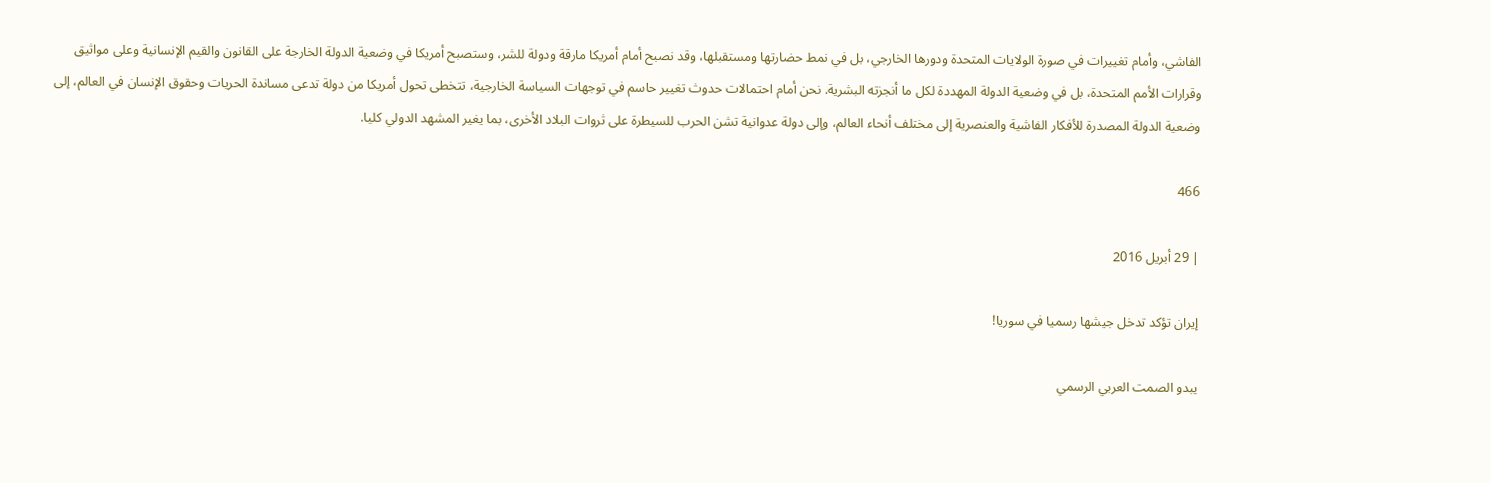الفاشي، وأمام تغييرات في صورة الولايات المتحدة ودورها الخارجي، بل في نمط حضارتها ومستقبلها، وقد نصبح أمام أمريكا مارقة ودولة للشر، وستصبح أمريكا في وضعية الدولة الخارجة على القانون والقيم الإنسانية وعلى مواثيق وقرارات الأمم المتحدة، بل في وضعية الدولة المهددة لكل ما أنجزته البشرية. نحن أمام احتمالات حدوث تغيير حاسم في توجهات السياسة الخارجية، تتخطى تحول أمريكا من دولة تدعى مساندة الحريات وحقوق الإنسان في العالم، إلى وضعية الدولة المصدرة للأفكار الفاشية والعنصرية إلى مختلف أنحاء العالم، وإلى دولة عدوانية تشن الحرب للسيطرة على ثروات البلاد الأخرى، بما يغير المشهد الدولي كليا.

466

| 29 أبريل 2016

إيران تؤكد تدخل جيشها رسميا في سوريا!

يبدو الصمت العربي الرسمي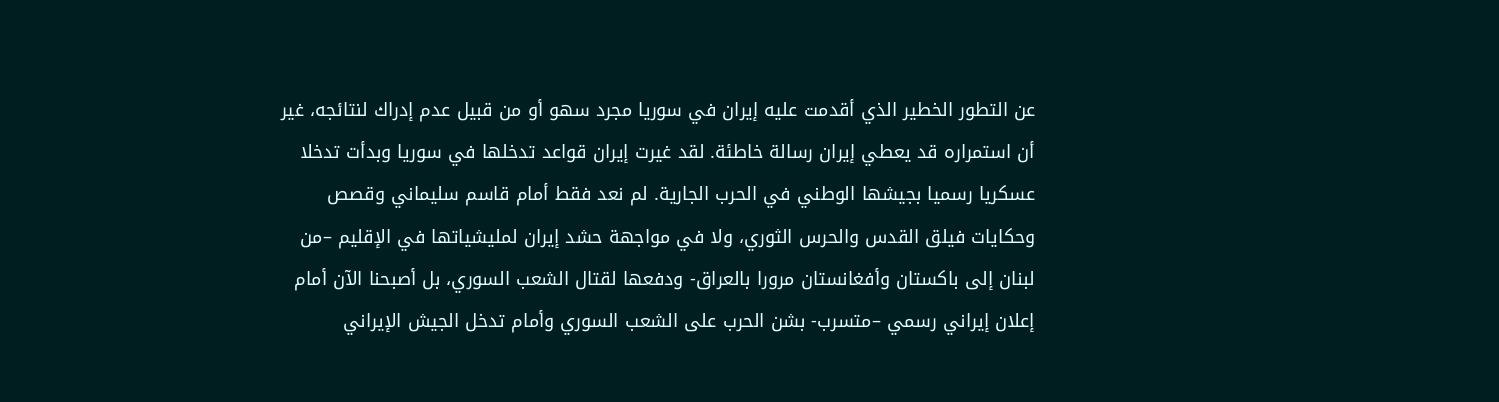عن التطور الخطير الذي أقدمت عليه إيران في سوريا مجرد سهو أو من قبيل عدم إدراك لنتائجه، غير أن استمراره قد يعطي إيران رسالة خاطئة. لقد غيرت إيران قواعد تدخلها في سوريا وبدأت تدخلا عسكريا رسميا بجيشها الوطني في الحرب الجارية. لم نعد فقط أمام قاسم سليماني وقصص وحكايات فيلق القدس والحرس الثوري، ولا في مواجهة حشد إيران لمليشياتها في الإقليم –من لبنان إلى باكستان وأفغانستان مرورا بالعراق- ودفعها لقتال الشعب السوري، بل أصبحنا الآن أمام إعلان إيراني رسمي –متسرب- بشن الحرب على الشعب السوري وأمام تدخل الجيش الإيراني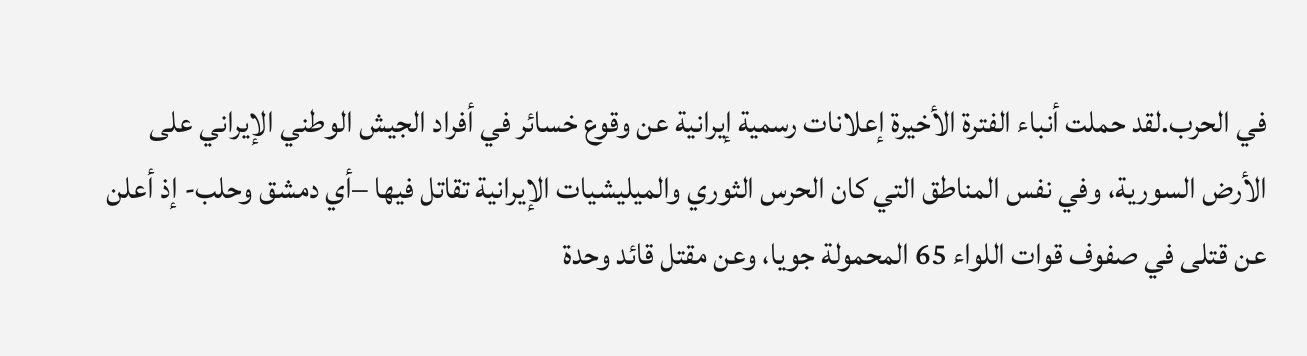في الحرب.لقد حملت أنباء الفترة الأخيرة إعلانات رسمية إيرانية عن وقوع خسائر في أفراد الجيش الوطني الإيراني على الأرض السورية، وفي نفس المناطق التي كان الحرس الثوري والميليشيات الإيرانية تقاتل فيها –أي دمشق وحلب- إذ أعلن عن قتلى في صفوف قوات اللواء 65 المحمولة جويا، وعن مقتل قائد وحدة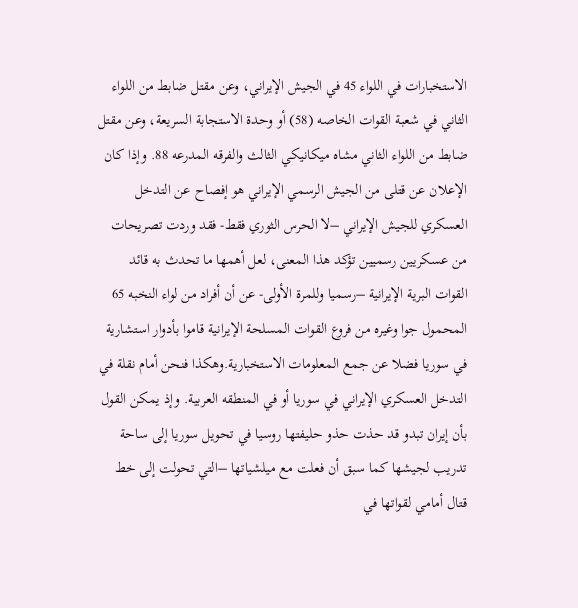الاستخبارات في اللواء 45 في الجيش الإيراني، وعن مقتل ضابط من اللواء الثاني في شعبة القوات الخاصه (58) أو وحدة الاستجابة السريعة، وعن مقتل ضابط من اللواء الثاني مشاه ميكانيكي الثالث والفرقه المدرعه 88. وإذا كان الإعلان عن قتلى من الجيش الرسمي الإيراني هو إفصاح عن التدخل العسكري للجيش الإيراني –لا الحرس الثوري فقط- فقد وردت تصريحات من عسكريين رسميين تؤكد هذا المعنى، لعل أهمها ما تحدث به قائد القوات البرية الإيرانية –رسميا وللمرة الأولى- عن أن أفراد من لواء النخبه 65 المحمول جوا وغيره من فروع القوات المسلحة الإيرانية قاموا بأدوار استشارية في سوريا فضلا عن جمع المعلومات الاستخبارية.وهكذا فنحن أمام نقلة في التدخل العسكري الإيراني في سوريا أو في المنطقه العربية. وإذ يمكن القول بأن إيران تبدو قد حذت حذو حليفتها روسيا في تحويل سوريا إلى ساحة تدريب لجيشها كما سبق أن فعلت مع ميلشياتها –التي تحولت إلى خط قتال أمامي لقواتها في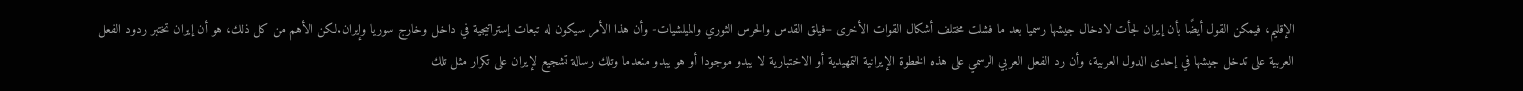الإقليم، فيمكن القول أيضًا بأن إيران لجأت لادخال جيشها رسميا بعد ما فشلت مختلف أشكال القوات الأخرى –فيلق القدس والحرس الثوري والميلشيات- وأن هذا الأمر سيكون له تبعات إستراتيجية في داخل وخارج سوريا وإيران.لكن الأهم من كل ذلك، هو أن إيران تختبر ردود الفعل العربية على تدخل جيشها في إحدى الدول العربية، وأن رد الفعل العربي الرسمي على هذه الخطوة الإيرانية التمهيدية أو الاختبارية لا يبدو موجودا أو هو يبدو منعدما وتلك رسالة تشجيع لإيران على تكرار مثل تلك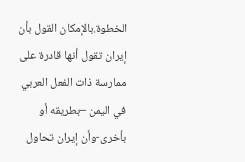الخطوة.بالإمكان القول بأن إيران تقول أنها قادرة على ممارسة ذات الفعل العربي في اليمن –بطريقه أو بأخرى-وأن إيران تحاول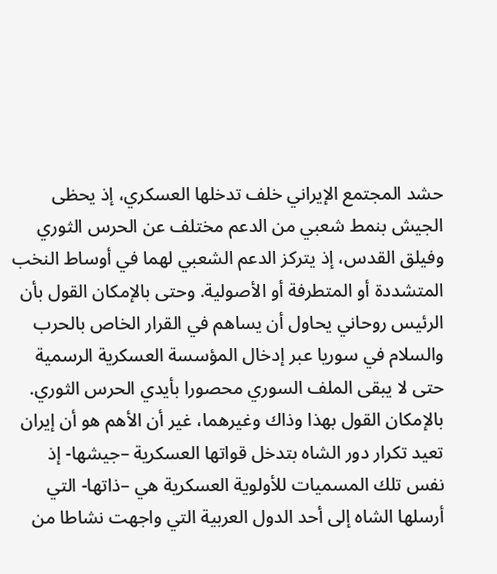حشد المجتمع الإيراني خلف تدخلها العسكري، إذ يحظى الجيش بنمط شعبي من الدعم مختلف عن الحرس الثوري وفيلق القدس، إذ يتركز الدعم الشعبي لهما في أوساط النخب المتشددة أو المتطرفة أو الأصولية. وحتى بالإمكان القول بأن الرئيس روحاني يحاول أن يساهم في القرار الخاص بالحرب والسلام في سوريا عبر إدخال المؤسسة العسكرية الرسمية حتى لا يبقى الملف السوري محصورا بأيدي الحرس الثوري. بالإمكان القول بهذا وذاك وغيرهما، غير أن الأهم هو أن إيران تعيد تكرار دور الشاه بتدخل قواتها العسكرية –جيشها- إذ نفس تلك المسميات للأولوية العسكرية هي –ذاتها- التي أرسلها الشاه إلى أحد الدول العربية التي واجهت نشاطا من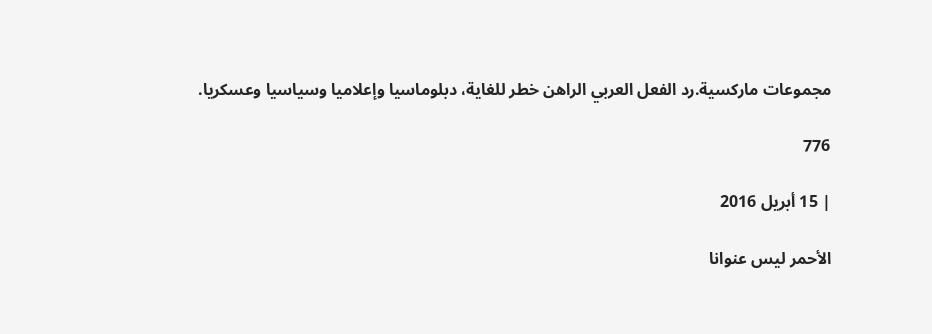مجموعات ماركسية.رد الفعل العربي الراهن خطر للغاية، دبلوماسيا وإعلاميا وسياسيا وعسكريا.

776

| 15 أبريل 2016

الأحمر ليس عنوانا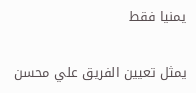يمنيا فقط

يمثل تعيين الفريق علي محسن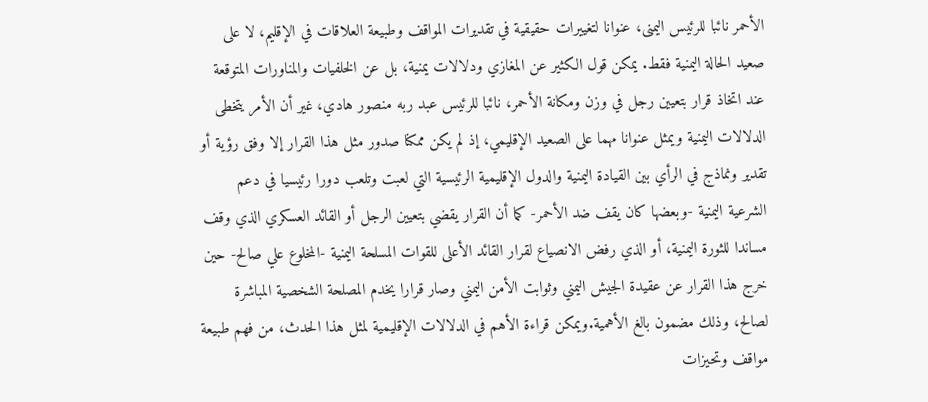الأحمر نائبا للرئيس اليمنى، عنوانا لتغييرات حقيقية في تقديرات المواقف وطبيعة العلاقات في الإقليم، لا على صعيد الحالة اليمنية فقط. يمكن قول الكثير عن المغازي ودلالات يمنية، بل عن الخلفيات والمناورات المتوقعة عند اتخاذ قرار بتعيين رجل في وزن ومكانة الأحمر، نائبا للرئيس عبد ربه منصور هادي، غير أن الأمر يتخطى الدلالات اليمنية ويمثل عنوانا مهما على الصعيد الإقليمي، إذ لم يكن ممكنا صدور مثل هذا القرار إلا وفق رؤية أو تقدير ونماذج في الرأي بين القيادة اليمنية والدول الإقليمية الرئيسية التي لعبت وتلعب دورا رئيسيا في دعم الشرعية اليمنية -وبعضها كان يقف ضد الأحمر- كما أن القرار يقضي بتعيين الرجل أو القائد العسكري الذي وقف مساندا للثورة اليمنية، أو الذي رفض الانصياع لقرار القائد الأعلى للقوات المسلحة اليمنية -المخلوع علي صالح- حين خرج هذا القرار عن عقيدة الجيش اليمني وثوابت الأمن اليمني وصار قرارا يخدم المصلحة الشخصية المباشرة لصالح، وذلك مضمون بالغ الأهمية.ويمكن قراءة الأهم في الدلالات الإقليمية لمثل هذا الحدث، من فهم طبيعة مواقف وتحيزات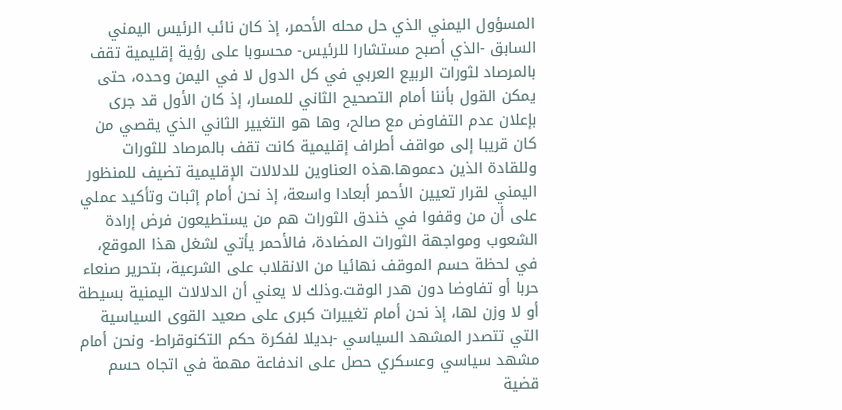المسؤول اليمني الذي حل محله الأحمر، إذ كان نائب الرئيس اليمني السابق -الذي أصبح مستشارا للرئيس- محسوبا على رؤية إقليمية تقف بالمرصاد لثورات الربيع العربي في كل الدول لا في اليمن وحده، حتى يمكن القول بأننا أمام التصحيح الثاني للمسار، إذ كان الأول قد جرى بإعلان عدم التفاوض مع صالح، وها هو التغيير الثاني الذي يقصي من كان قريبا إلى مواقف أطراف إقليمية كانت تقف بالمرصاد للثورات وللقادة الذين دعموها.هذه العناوين للدلالات الإقليمية تضيف للمنظور اليمني لقرار تعيين الأحمر أبعادا واسعة، إذ نحن أمام إثبات وتأكيد عملي على أن من وقفوا في خندق الثورات هم من يستطيعون فرض إرادة الشعوب ومواجهة الثورات المضادة، فالأحمر يأتي لشغل هذا الموقع، في لحظة حسم الموقف نهائيا من الانقلاب على الشرعية، بتحرير صنعاء حربا أو تفاوضا دون هدر الوقت.وذلك لا يعني أن الدلالات اليمنية بسيطة أو لا وزن لها، إذ نحن أمام تغييرات كبرى على صعيد القوى السياسية التي تتصدر المشهد السياسي -بديلا لفكرة حكم التكنوقراط- ونحن أمام مشهد سياسي وعسكري حصل على اندفاعة مهمة في اتجاه حسم قضية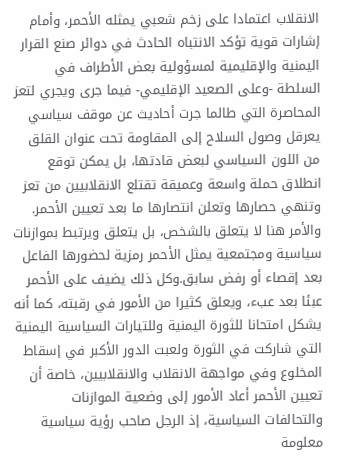الانقلاب اعتمادا على زخم شعبي يمثله الأحمر، وأمام إشارات قوية تؤكد الانتباه الحادث في دوائر صنع القرار اليمنية والإقليمية لمسؤولية بعض الأطراف في السلطة -وعلى الصعيد الإقليمي- فيما جرى ويجري لتعز المحاصرة التي طالما جرت أحاديث عن موقف سياسي يعرقل وصول السلاح إلى المقاومة تحت عنوان القلق من اللون السياسي لبعض قادتها، بل يمكن توقع انطلاق حملة واسعة وعميقة تقتلع الانقلابيين من تعز وتنهي حصارها وتعلن انتصارها ما بعد تعيين الأحمر. والأمر هنا لا يتعلق بالشخص، بل يتعلق ويرتبط بموازنات سياسية ومجتمعية يمثل الأحمر رمزية لحضورها الفاعل بعد إقصاء أو رفض سابق.وكل ذلك يضيف على الأحمر عبئا بعد عبء، ويعلق كثيرا من الأمور في رقبته، كما أنه يشكل امتحانا للثورة اليمنية وللتيارات السياسية اليمنية التي شاركت في الثورة ولعبت الدور الأكبر في إسقاط المخلوع وفي مواجهة الانقلاب والانقلابيين، خاصة أن تعيين الأحمر أعاد الأمور إلى وضعية الموازنات والتحالفات السياسية، إذ الرجل صاحب رؤية سياسية معلومة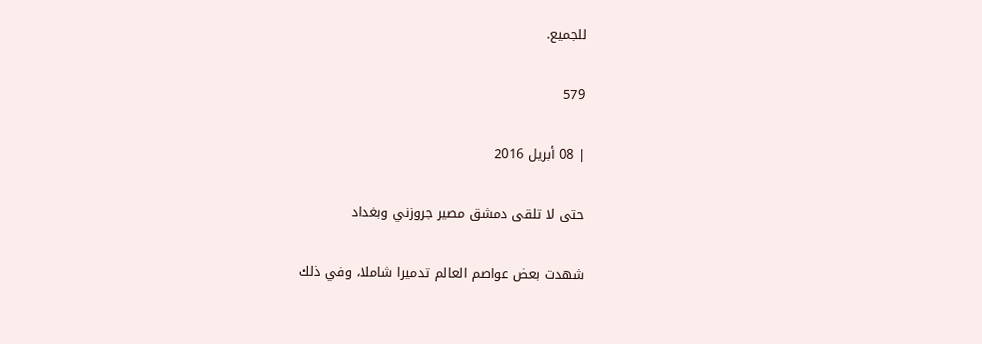للجميع.

579

| 08 أبريل 2016

حتى لا تلقى دمشق مصير جروزني وبغداد

شهدت بعض عواصم العالم تدميرا شاملا، وفي ذلك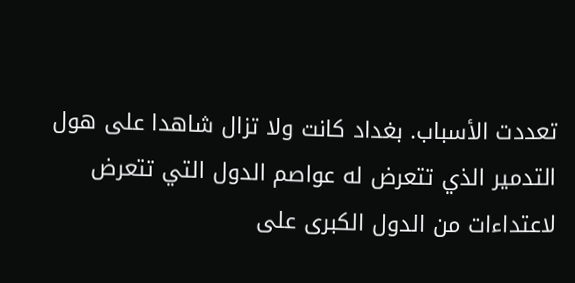تعددت الأسباب. بغداد كانت ولا تزال شاهدا على هول التدمير الذي تتعرض له عواصم الدول التي تتعرض لاعتداءات من الدول الكبرى على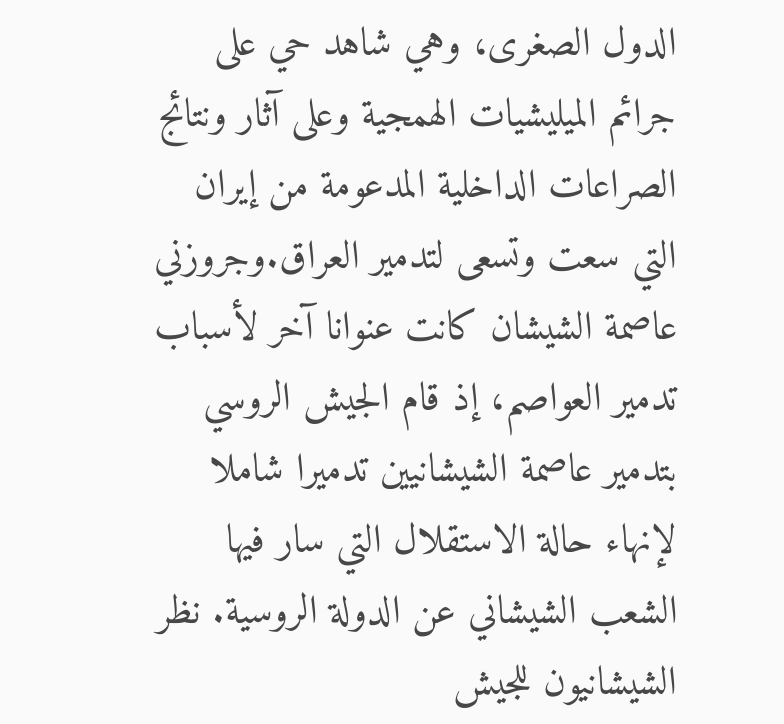الدول الصغرى، وهي شاهد حي على جرائم الميليشيات الهمجية وعلى آثار ونتائج الصراعات الداخلية المدعومة من إيران التي سعت وتسعى لتدمير العراق.وجروزني عاصمة الشيشان كانت عنوانا آخر لأسباب تدمير العواصم، إذ قام الجيش الروسي بتدمير عاصمة الشيشانيين تدميرا شاملا لإنهاء حالة الاستقلال التي سار فيها الشعب الشيشاني عن الدولة الروسية. نظر الشيشانيون للجيش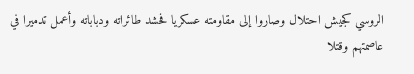الروسي كجيش احتلال وصاروا إلى مقاومته عسكريا فحشد طائراته ودباباته وأعمل تدميرا في عاصمتهم وقتلا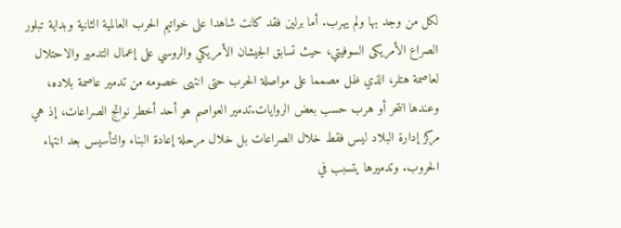لكل من وجد بها ولم يهرب. أما برلين فقد كانت شاهدا على خواتيم الحرب العالمية الثانية وبداية تبلور الصراع الأمريكى السوفيتي، حيث تسابق الجيشان الأمريكي والروسي على إعمال التدمير والاحتلال لعاصمة هتلر، الذي ظل مصمما على مواصلة الحرب حتى انتهى خصومه من تدمير عاصمة بلاده، وعندها انتحر أو هرب حسب بعض الروايات.تدمير العواصم هو أحد أخطر نواتج الصراعات، إذ هي مركز إدارة البلاد ليس فقط خلال الصراعات بل خلال مرحلة إعادة البناء والتأسيس بعد انتهاء الحروب. وتدميرها يتسبب في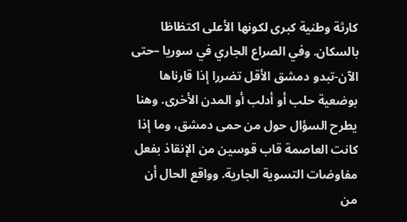كارثة وطنية كبرى لكونها الأعلى اكتظاظا بالسكان. وفي الصراع الجاري في سوريا –حتى الآن-تبدو دمشق الأقل تضررا إذا قارناها بوضعية حلب أو أدلب أو المدن الأخرى. وهنا يطرح السؤال حول من حمى دمشق، وما إذا كانت العاصمة قاب قوسين من الإنقاذ بفعل مفاوضات التسوية الجارية. وواقع الحال أن من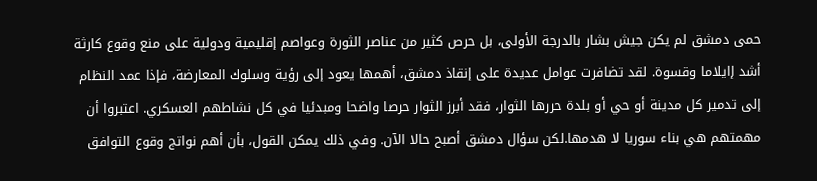حمى دمشق لم يكن جيش بشار بالدرجة الأولى، بل حرص كثير من عناصر الثورة وعواصم إقليمية ودولية على منع وقوع كارثة أشد إايلاما وقسوة. لقد تضافرت عوامل عديدة على إنقاذ دمشق، أهمها يعود إلى رؤية وسلوك المعارضة، فإذا عمد النظام إلى تدمير كل مدينة أو حي أو بلدة حررها الثوار، فقد أبرز الثوار حرصا واضحا ومبدئيا في كل نشاطهم العسكري. اعتبروا أن مهمتهم هي بناء سوريا لا هدمها.لكن سؤال دمشق أصبح حالا الآن. وفي ذلك يمكن القول، بأن أهم نواتج وقوع التوافق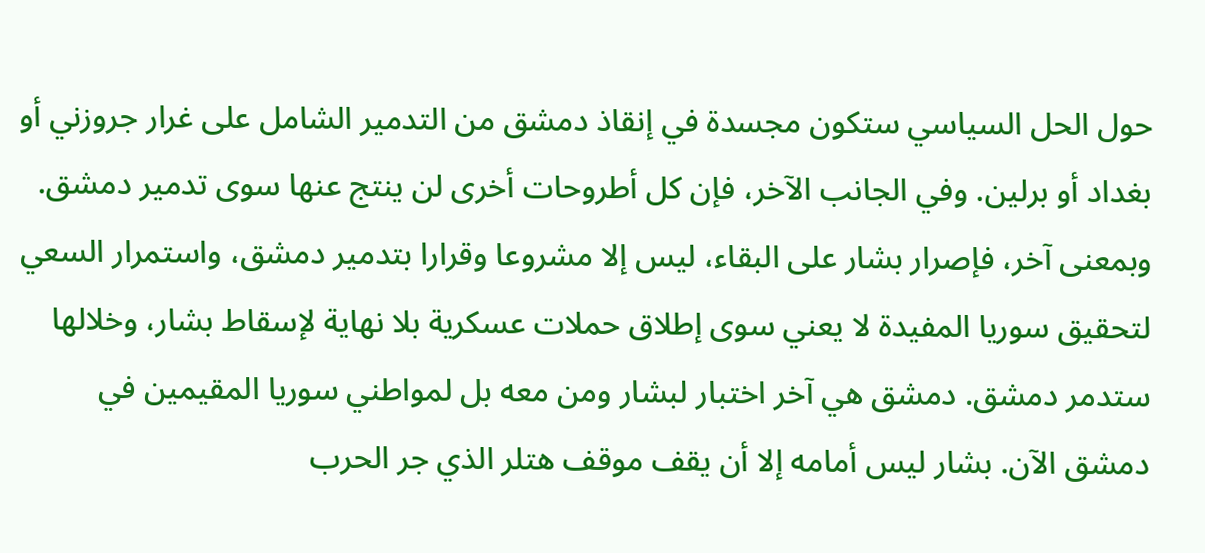حول الحل السياسي ستكون مجسدة في إنقاذ دمشق من التدمير الشامل على غرار جروزني أو بغداد أو برلين. وفي الجانب الآخر، فإن كل أطروحات أخرى لن ينتج عنها سوى تدمير دمشق. وبمعنى آخر، فإصرار بشار على البقاء، ليس إلا مشروعا وقرارا بتدمير دمشق، واستمرار السعي لتحقيق سوريا المفيدة لا يعني سوى إطلاق حملات عسكرية بلا نهاية لإسقاط بشار، وخلالها ستدمر دمشق. دمشق هي آخر اختبار لبشار ومن معه بل لمواطني سوريا المقيمين في دمشق الآن. بشار ليس أمامه إلا أن يقف موقف هتلر الذي جر الحرب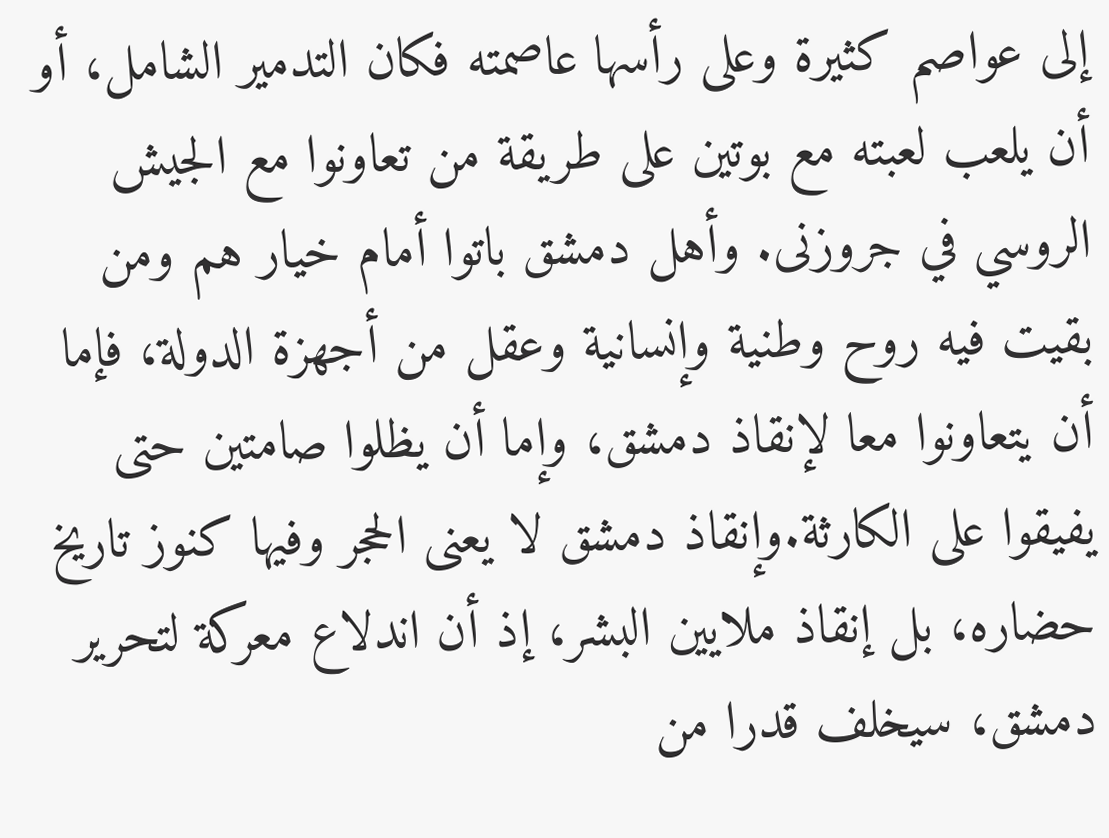إلى عواصم كثيرة وعلى رأسها عاصمته فكان التدمير الشامل، أو أن يلعب لعبته مع بوتين على طريقة من تعاونوا مع الجيش الروسي في جروزنى. وأهل دمشق باتوا أمام خيار هم ومن بقيت فيه روح وطنية وإنسانية وعقل من أجهزة الدولة، فإما أن يتعاونوا معا لإنقاذ دمشق، وإما أن يظلوا صامتين حتى يفيقوا على الكارثة.وإنقاذ دمشق لا يعنى الحجر وفيها كنوز تاريخ حضاره، بل إنقاذ ملايين البشر، إذ أن اندلاع معركة لتحرير دمشق، سيخلف قدرا من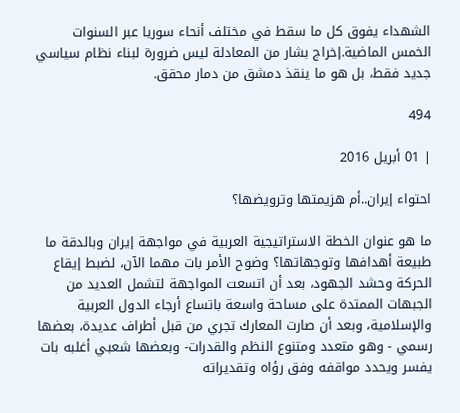الشهداء يفوق كل ما سقط في مختلف أنحاء سوريا عبر السنوات الخمس الماضية.إخراج بشار من المعادلة ليس ضرورة لبناء نظام سياسي جديد فقط، بل هو ما ينقذ دمشق من دمار محقق.

494

| 01 أبريل 2016

احتواء إيران..أم هزيمتها وترويضها؟

ما هو عنوان الخطة الاستراتيجية العربية في مواجهة إيران وبالدقة ما طبيعة أهدافها وتوجهاتها؟ وضوح الأمر بات مهما الآن، لضبط إيقاع الحركة وحشد الجهود، بعد أن اتسعت المواجهة لتشمل العديد من الجبهات الممتدة على مساحة واسعة باتساع أرجاء الدول العربية والإسلامية، وبعد أن صارت المعارك تجري من قبل أطراف عديدة، بعضها رسمي - وهو متعدد ومتنوع النظم والقدرات- وبعضها شعبي أغلبه بات يفسر ويحدد مواقفه وفق رؤاه وتقديراته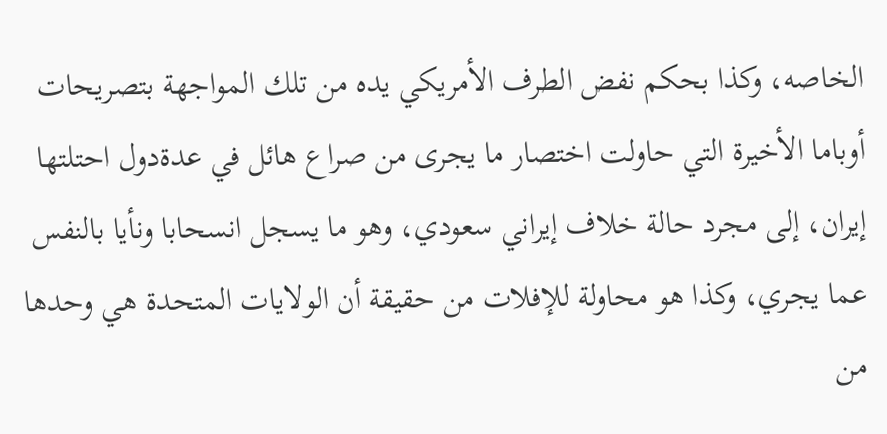الخاصه، وكذا بحكم نفض الطرف الأمريكي يده من تلك المواجهة بتصريحات أوباما الأخيرة التي حاولت اختصار ما يجرى من صراع هائل في عدةدول احتلتها إيران، إلى مجرد حالة خلاف إيراني سعودي، وهو ما يسجل انسحابا ونأيا بالنفس عما يجري، وكذا هو محاولة للإفلات من حقيقة أن الولايات المتحدة هي وحدها من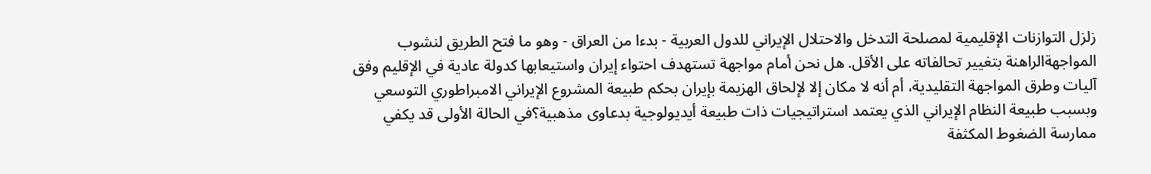زلزل التوازنات الإقليمية لمصلحة التدخل والاحتلال الإيراني للدول العربية - بدءا من العراق - وهو ما فتح الطريق لنشوب المواجهةالراهنة بتغيير تحالفاته على الأقل. هل نحن أمام مواجهة تستهدف احتواء إيران واستيعابها كدولة عادية في الإقليم وفق آليات وطرق المواجهة التقليدية، أم أنه لا مكان إلا لإلحاق الهزيمة بإيران بحكم طبيعة المشروع الإيراني الامبراطوري التوسعي وبسبب طبيعة النظام الإيراني الذي يعتمد استراتيجيات ذات طبيعة أيديولوجية بدعاوى مذهبية؟في الحالة الأولى قد يكفي ممارسة الضغوط المكثفة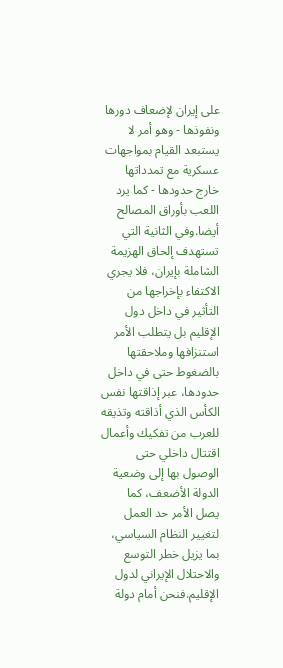على إيران لإضعاف دورها ونفوذها - وهو أمر لا يستبعد القيام بمواجهات عسكرية مع تمدداتها خارج حدودها - كما يرد اللعب بأوراق المصالح أيضا.وفي الثانية التي تستهدف إلحاق الهزيمة الشاملة بإيران، فلا يجري الاكتفاء بإخراجها من التأثير في داخل دول الإقليم بل يتطلب الأمر استنزافها وملاحقتها بالضغوط حتى في داخل حدودها، عبر إذاقتها نفس الكأس الذي أذاقته وتذيقه للعرب من تفكيك وأعمال اقتتال داخلي حتى الوصول بها إلى وضعية الدولة الأضعف، كما يصل الأمر حد العمل لتغيير النظام السياسي، بما يزيل خطر التوسع والاحتلال الإيراني لدول الإقليم.فنحن أمام دولة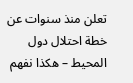تعلن منذ سنوات عن خطة احتلال دول المحيط – هكذا نفهم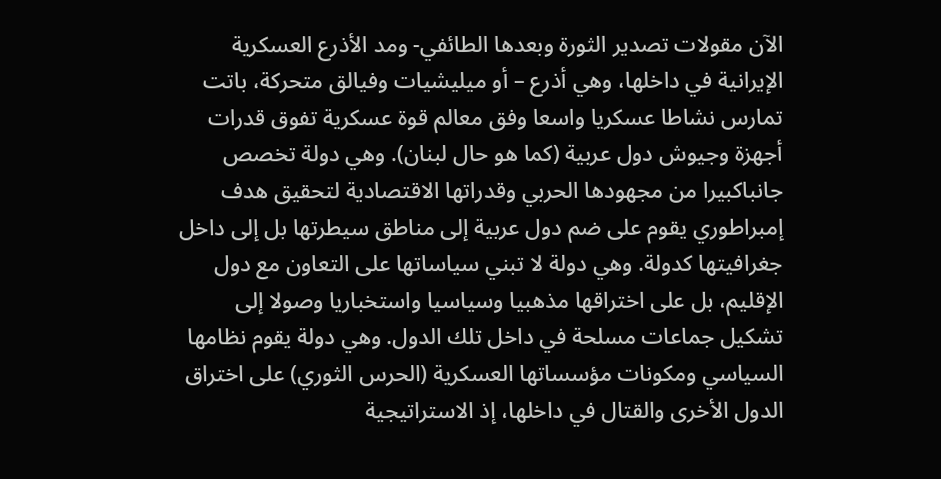الآن مقولات تصدير الثورة وبعدها الطائفي- ومد الأذرع العسكرية الإيرانية في داخلها، وهي أذرع – أو ميليشيات وفيالق متحركة، باتت تمارس نشاطا عسكريا واسعا وفق معالم قوة عسكرية تفوق قدرات أجهزة وجيوش دول عربية (كما هو حال لبنان). وهي دولة تخصص جانباكبيرا من مجهودها الحربي وقدراتها الاقتصادية لتحقيق هدف إمبراطوري يقوم على ضم دول عربية إلى مناطق سيطرتها بل إلى داخل جغرافيتها كدولة. وهي دولة لا تبني سياساتها على التعاون مع دول الإقليم، بل على اختراقها مذهبيا وسياسيا واستخباريا وصولا إلى تشكيل جماعات مسلحة في داخل تلك الدول. وهي دولة يقوم نظامها السياسي ومكونات مؤسساتها العسكرية (الحرس الثوري) على اختراق الدول الأخرى والقتال في داخلها، إذ الاستراتيجية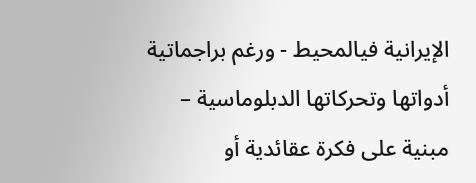الإيرانية فيالمحيط - ورغم براجماتية أدواتها وتحركاتها الدبلوماسية – مبنية على فكرة عقائدية أو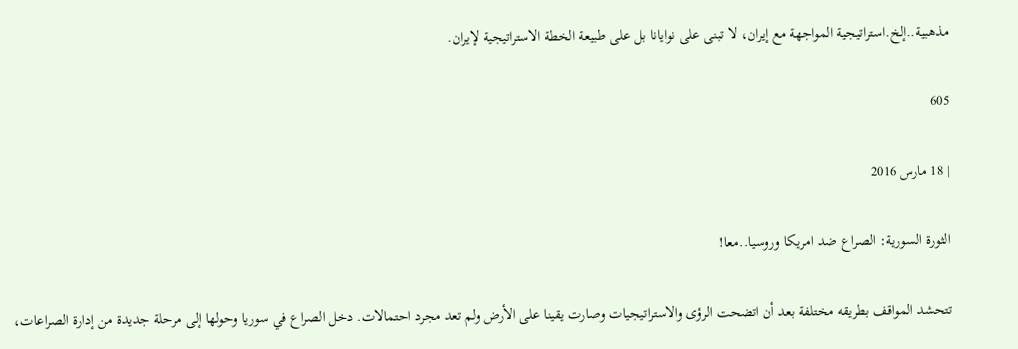مذهبية..إلخ.استراتيجية المواجهة مع إيران، لا تبنى على نوايانا بل على طبيعة الخطة الاستراتيجية لإيران.

605

| 18 مارس 2016

الثورة السورية: الصراع ضد امريكا وروسيا..معا!

تتحشد المواقف بطريقه مختلفة بعد أن اتضحت الرؤى والاستراتيجيات وصارت يقينا على الأرض ولم تعد مجرد احتمالات. دخل الصراع في سوريا وحولها إلى مرحلة جديدة من إدارة الصراعات،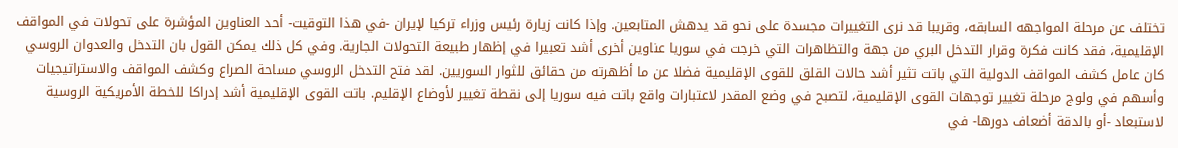تختلف عن مرحلة المواجهه السابقه، وقريبا قد نرى التغييرات مجسدة على نحو قد يدهش المتابعين. وإذا كانت زيارة رئيس وزراء تركيا لإيران -في هذا التوقيت- أحد العناوين المؤشرة على تحولات في المواقف الإقليمية، فقد كانت فكرة وقرار التدخل البري من جهة والتظاهرات التي خرجت في سوريا عناوين أخرى أشد تعبيرا في إظهار طبيعة التحولات الجارية. وفي كل ذلك يمكن القول بان التدخل والعدوان الروسي كان عامل كشف المواقف الدولية التي باتت تثير أشد حالات القلق للقوى الإقليمية فضلا عن ما أظهرته من حقائق للثوار السوريين. لقد فتح التدخل الروسي مساحة الصراع وكشف المواقف والاستراتيجيات وأسهم في ولوج مرحلة تغيير توجهات القوى الإقليمية، لتصبح في وضع المقدر لاعتبارات واقع باتت فيه سوريا إلى نقطة تغيير لأوضاع الإقليم. باتت القوى الإقليمية أشد إدراكا للخطة الأمريكية الروسية لاستبعاد -أو بالدقة أضعاف دورها- في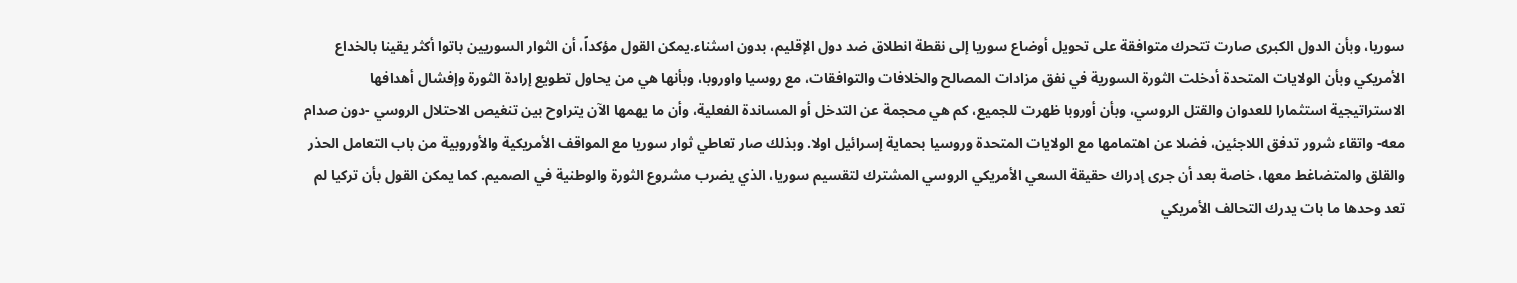سوريا، وبأن الدول الكبرى صارت تتحرك متوافقة على تحويل أوضاع سوريا إلى نقطة انطلاق ضد دول الإقليم، بدون اسثناء.يمكن القول مؤكداً، أن الثوار السوريين باتوا أكثر يقينا بالخداع الأمريكي وبأن الولايات المتحدة أدخلت الثورة السورية في نفق مزادات المصالح والخلافات والتوافقات، مع روسيا واوروبا، وبأنها هي من يحاول تطويع إرادة الثورة وإفشال أهدافها الاستراتيجية استثمارا للعدوان والقتل الروسي، وبأن أوروبا ظهرت للجميع، كم هي محجمة عن التدخل أو المساندة الفعلية، وأن ما يهمها الآن يتراوح بين تنغيص الاحتلال الروسي -دون صدام معه- واتقاء شرور تدفق اللاجئين، فضلا عن اهتمامها مع الولايات المتحدة وروسيا بحماية إسرائيل اولا. وبذلك صار تعاطي ثوار سوريا مع المواقف الأمريكية والأوروبية من باب التعامل الحذر والقلق والمتضاغط معها، خاصة بعد أن جرى إدراك حقيقة السعي الأمريكي الروسي المشترك لتقسيم سوريا، الذي يضرب مشروع الثورة والوطنية في الصميم. كما يمكن القول بأن تركيا لم تعد وحدها ما بات يدرك التحالف الأمريكي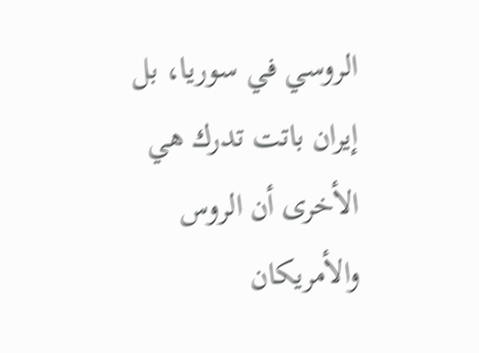الروسي في سوريا، بل إيران باتت تدرك هي الأخرى أن الروس والأمريكان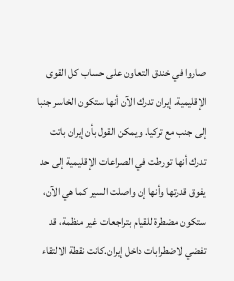صاروا في خندق التعاون على حساب كل القوى الإقليمية. إيران تدرك الآن أنها ستكون الخاسر جنبا إلى جنب مع تركيا. ويمكن القول بأن إيران باتت تدرك أنها تورطت في الصراعات الإقليمية إلى حد يفوق قدرتها وأنها إن واصلت السير كما هي الآن، ستكون مضطرة للقيام بتراجعات غير منظمة، قد تفضي لاضطرابات داخل إيران.كانت نقطة الالتقاء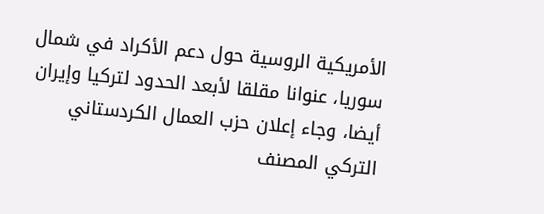الأمريكية الروسية حول دعم الأكراد في شمال سوريا، عنوانا مقلقا لأبعد الحدود لتركيا وإيران أيضا، وجاء إعلان حزب العمال الكردستاني التركي المصنف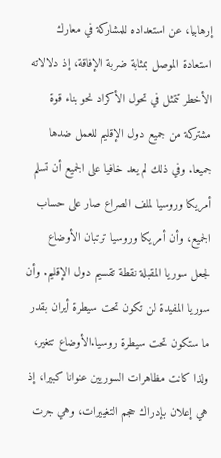إرهابيا، عن استعداده للمشاركة في معارك استعادة الموصل بمثابة ضربة الإفاقة، إذ دلالاته الأخطر تتمثل في تحول الأكراد نحو بناء قوة مشتركة من جميع دول الإقليم للعمل ضدها جميعا. وفي ذلك لم يعد خافيا على الجميع أن تسلم أمريكا وروسيا لملف الصراع صار على حساب الجميع، وأن أمريكا وروسيا ترتبان الأوضاع لجعل سوريا المقبلة نقطة تقسيم دول الإقليم. وأن سوريا المفيدة لن تكون تحت سيطرة أيران بقدر ما ستكون تحت سيطرة روسيا.الأوضاع تتغير، ولذا كانت مظاهرات السوريين عنوانا كبيرا، إذ هي إعلان بإدراك حجم التغييرات، وهي جرت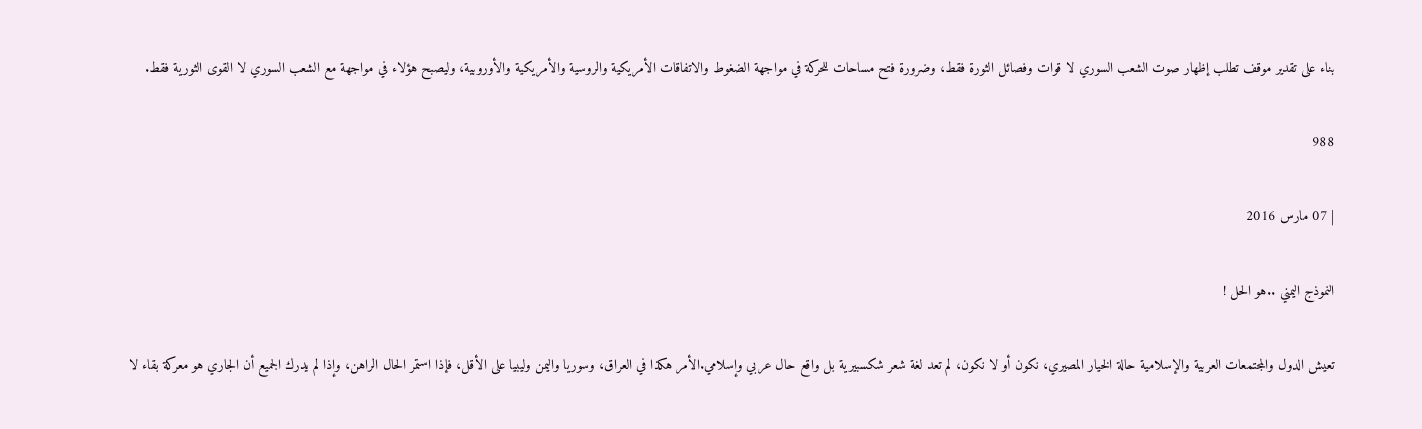بناء على تقدير موقف تطلب إظهار صوت الشعب السوري لا قوات وفصائل الثورة فقط، وضرورة فتح مساحات للحركة في مواجهة الضغوط والاتفاقات الأمريكية والروسية والأمريكية والأوروبية، وليصبح هؤلاء في مواجهة مع الشعب السوري لا القوى الثورية فقط.

988

| 07 مارس 2016

النموذج اليمني ..هو الحل !

تعيش الدول والمجتمعات العربية والإسلامية حالة الخيار المصيري، نكون أو لا نكون، لم تعد لغة شعر شكسبيرية بل واقع حال عربي وإسلامي.الأمر هكذا في العراق، وسوريا واليمن وليبيا على الأقل، فإذا استمر الحال الراهن، وإذا لم يدرك الجميع أن الجاري هو معركة بقاء لا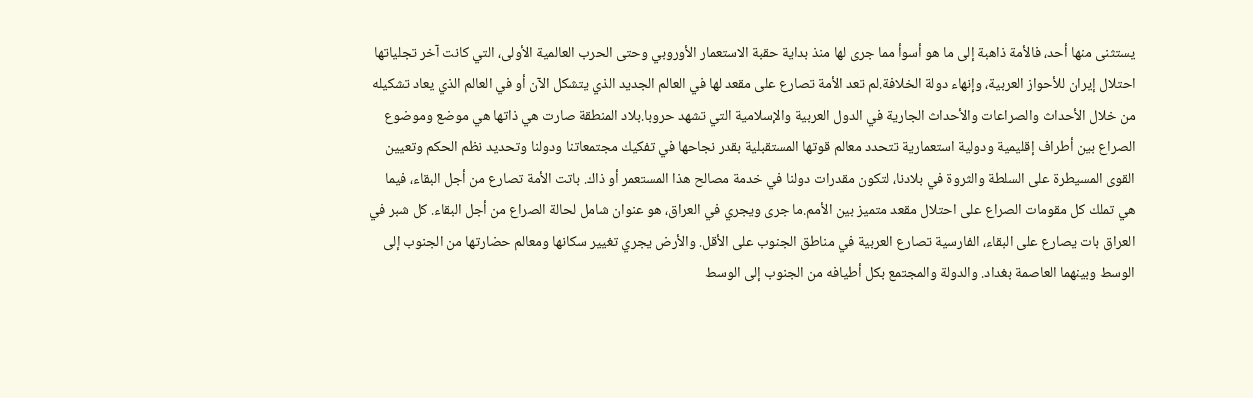يستثنى منها أحد، فالأمة ذاهبة إلى ما هو أسوأ مما جرى لها منذ بداية حقبة الاستعمار الأوروبي وحتى الحرب العالمية الأولى، التي كانت آخر تجلياتها احتلال إيران للأحواز العربية، وإنهاء دولة الخلافة.لم تعد الأمة تصارع على مقعد لها في العالم الجديد الذي يتشكل الآن أو في العالم الذي يعاد تشكيله من خلال الأحداث والصراعات والأحداث الجارية في الدول العربية والإسلامية التي تشهد حروبا.بلاد المنطقة صارت هي ذاتها هي موضع وموضوع الصراع بين أطراف إقليمية ودولية استعمارية تتحدد معالم قوتها المستقبلية بقدر نجاحها في تفكيك مجتمعاتنا ودولنا وتحديد نظم الحكم وتعيين القوى المسيطرة على السلطة والثروة في بلادنا، لتكون مقدرات دولنا في خدمة مصالح هذا المستعمر أو ذاك. باتت الأمة تصارع من أجل البقاء، فيما هي تملك كل مقومات الصراع على احتلال مقعد متميز بين الأمم.ما جرى ويجري في العراق، هو عنوان شامل لحالة الصراع من أجل البقاء. كل شبر في العراق بات يصارع على البقاء، الفارسية تصارع العربية في مناطق الجنوب على الأقل. والأرض يجري تغيير سكانها ومعالم حضارتها من الجنوب إلى الوسط وبينهما العاصمة بغداد. والدولة والمجتمع بكل أطيافه من الجنوب إلى الوسط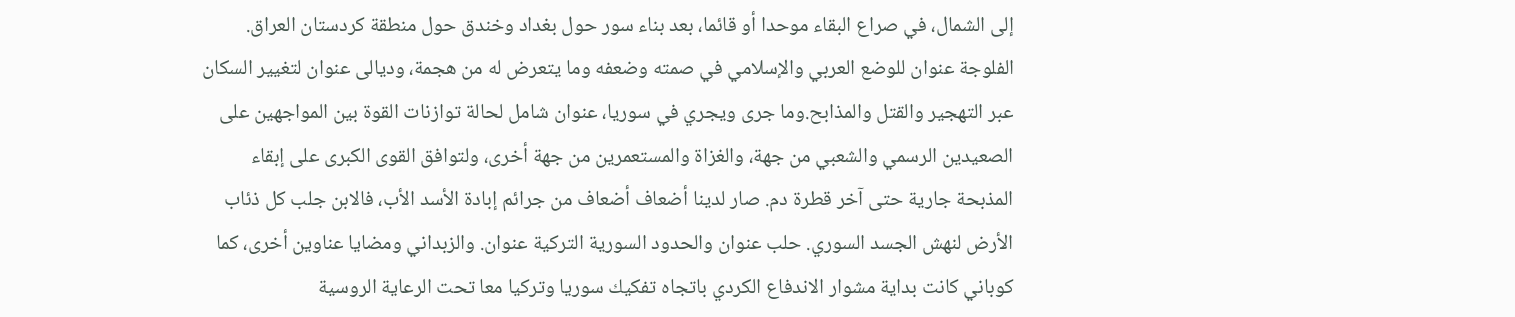إلى الشمال، في صراع البقاء موحدا أو قائما، بعد بناء سور حول بغداد وخندق حول منطقة كردستان العراق. الفلوجة عنوان للوضع العربي والإسلامي في صمته وضعفه وما يتعرض له من هجمة، وديالى عنوان لتغيير السكان عبر التهجير والقتل والمذابح.وما جرى ويجري في سوريا، عنوان شامل لحالة توازنات القوة بين المواجهين على الصعيدين الرسمي والشعبي من جهة، والغزاة والمستعمرين من جهة أخرى، ولتوافق القوى الكبرى على إبقاء المذبحة جارية حتى آخر قطرة دم. صار لدينا أضعاف أضعاف من جرائم إبادة الأسد الأب، فالابن جلب كل ذئاب الأرض لنهش الجسد السوري. حلب عنوان والحدود السورية التركية عنوان. والزبداني ومضايا عناوين أخرى، كما كوباني كانت بداية مشوار الاندفاع الكردي باتجاه تفكيك سوريا وتركيا معا تحت الرعاية الروسية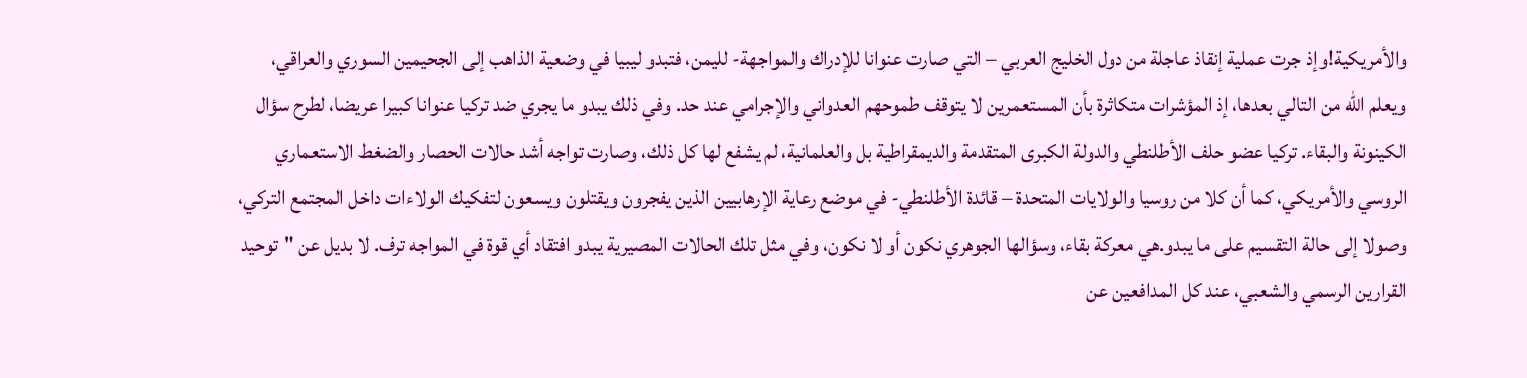والأمريكية!وإذ جرت عملية إنقاذ عاجلة من دول الخليج العربي – التي صارت عنوانا للإدراك والمواجهة- لليمن، فتبدو ليبيا في وضعية الذاهب إلى الجحيمين السوري والعراقي، ويعلم الله من التالي بعدها، إذ المؤشرات متكاثرة بأن المستعمرين لا يتوقف طموحهم العدواني والإجرامي عند حد. وفي ذلك يبدو ما يجري ضد تركيا عنوانا كبيرا عريضا، لطرح سؤال الكينونة والبقاء. تركيا عضو حلف الأطلنطي والدولة الكبرى المتقدمة والديمقراطية بل والعلمانية، لم يشفع لها كل ذلك، وصارت تواجه أشد حالات الحصار والضغط الاستعماري الروسي والأمريكي، كما أن كلا من روسيا والولايات المتحدة – قائدة الأطلنطي- في موضع رعاية الإرهابيين الذين يفجرون ويقتلون ويسعون لتفكيك الولاءات داخل المجتمع التركي، وصولا إلى حالة التقسيم على ما يبدو.هي معركة بقاء، وسؤالها الجوهري نكون أو لا نكون، وفي مثل تلك الحالات المصيرية يبدو افتقاد أي قوة في المواجه ترف. لا بديل عن "توحيد القرارين الرسمي والشعبي، عند كل المدافعين عن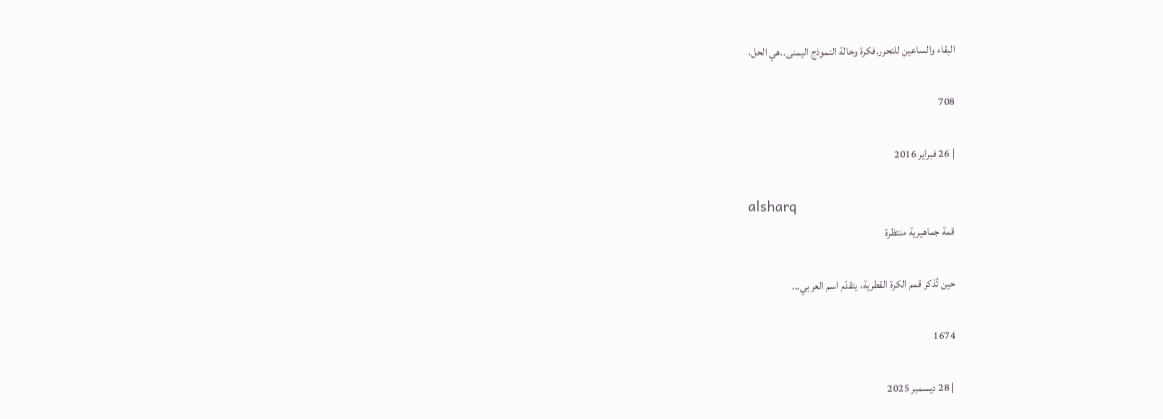البقاء والساعين للتحرر.فكرة وحالة النموذج اليمنى..هي الحل.

708

| 26 فبراير 2016

alsharq
قمة جماهيرية منتظرة

حين تُذكر قمم الكرة القطرية، يتقدّم اسم العربي...

1674

| 28 ديسمبر 2025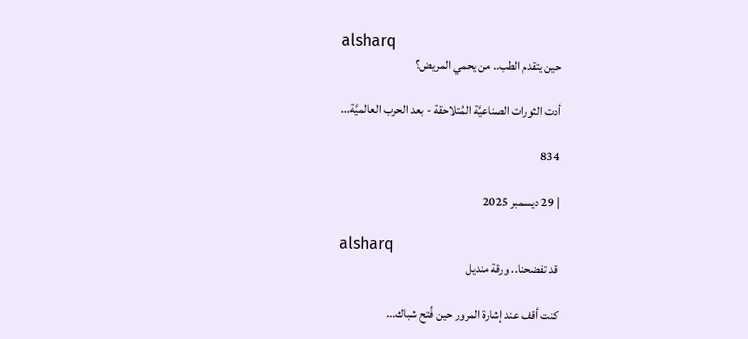alsharq
حين يتقدم الطب.. من يحمي المريض؟

أدت الثورات الصناعيَّة المُتلاحقة - بعد الحرب العالميَّة...

834

| 29 ديسمبر 2025

alsharq
قد تفضحنا.. ورقة منديل

كنت أقف عند إشارة المرور حين فُتح شباك...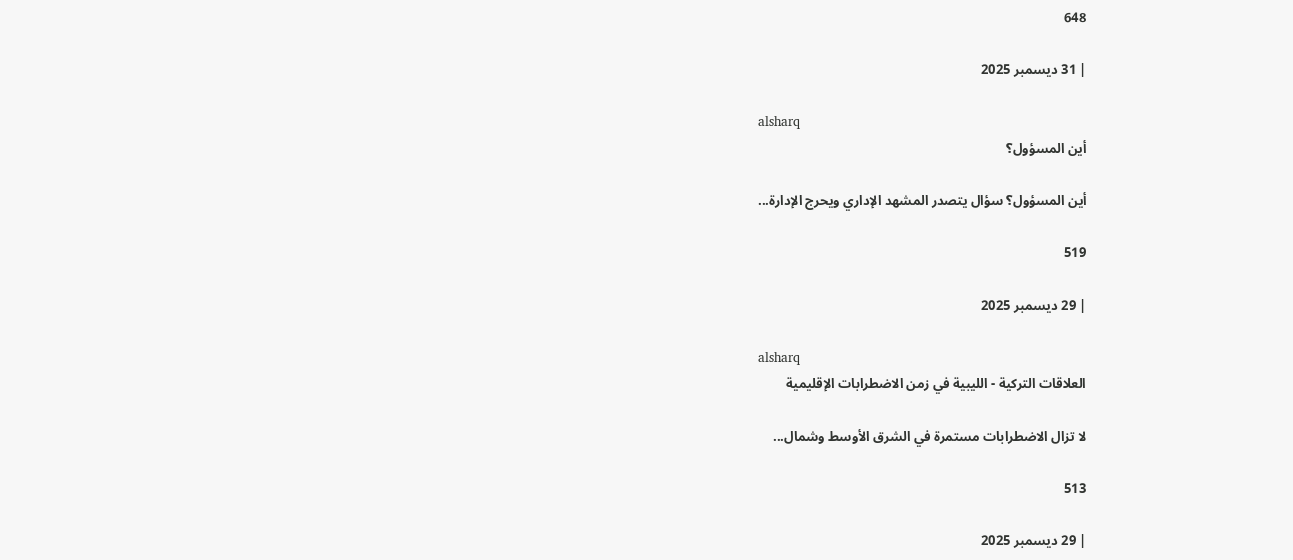648

| 31 ديسمبر 2025

alsharq
أين المسؤول؟

أين المسؤول؟ سؤال يتصدر المشهد الإداري ويحرج الإدارة...

519

| 29 ديسمبر 2025

alsharq
العلاقات التركية - الليبية في زمن الاضطرابات الإقليمية

لا تزال الاضطرابات مستمرة في الشرق الأوسط وشمال...

513

| 29 ديسمبر 2025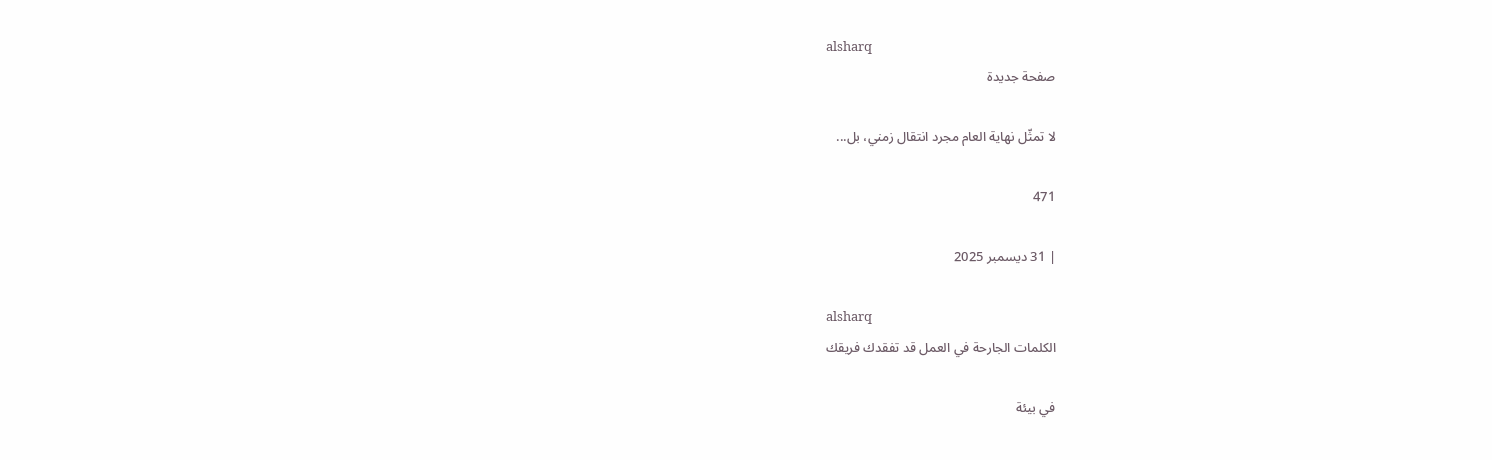alsharq
صفحة جديدة

لا تمثّل نهاية العام مجرد انتقال زمني، بل...

471

| 31 ديسمبر 2025

alsharq
الكلمات الجارحة في العمل قد تفقدك فريقك

في بيئة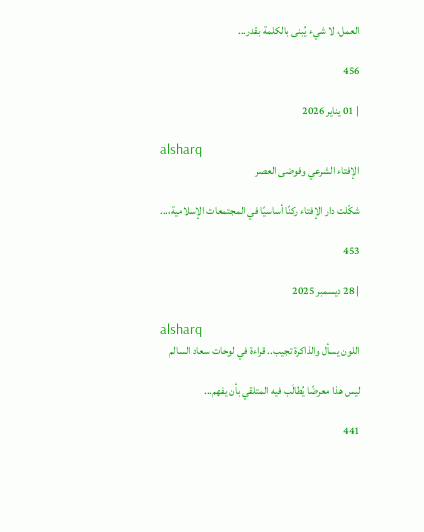العمل، لا شيء يُبنى بالكلمة بقدر...

456

| 01 يناير 2026

alsharq
الإفتاء الشرعي وفوضى العصر

شكّلت دار الإفتاء ركنًا أساسيًا في المجتمعات الإسلامية،...

453

| 28 ديسمبر 2025

alsharq
اللون يسأل والذاكرة تجيب.. قراءة في لوحات سعاد السالم

ليس هذا معرضًا يُطالَب فيه المتلقي بأن يفهم...

441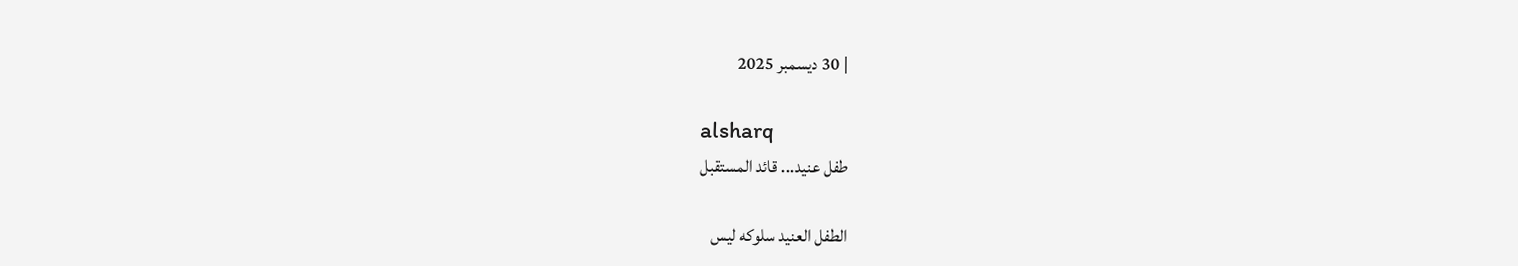| 30 ديسمبر 2025

alsharq
طفل عنيد... قائد المستقبل

الطفل العنيد سلوكه ليس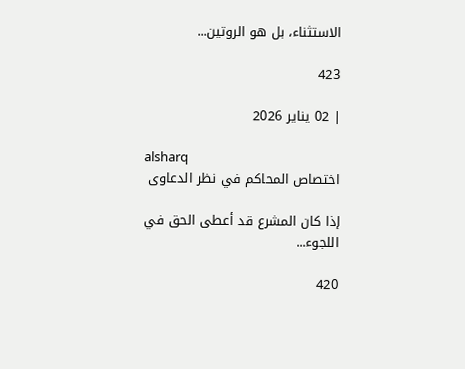الاستثناء، بل هو الروتين...

423

| 02 يناير 2026

alsharq
اختصاص المحاكم في نظر الدعاوى

إذا كان المشرع قد أعطى الحق في اللجوء...

420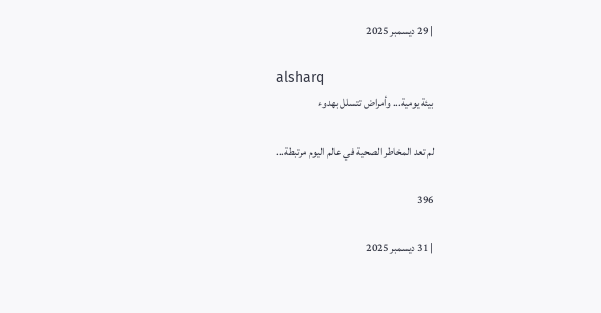| 29 ديسمبر 2025

alsharq
بيئة يومية... وأمراض تتسلل بهدوء

لم تعد المخاطر الصحية في عالم اليوم مرتبطة...

396

| 31 ديسمبر 2025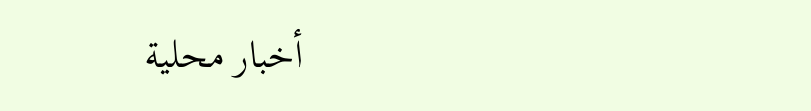أخبار محلية